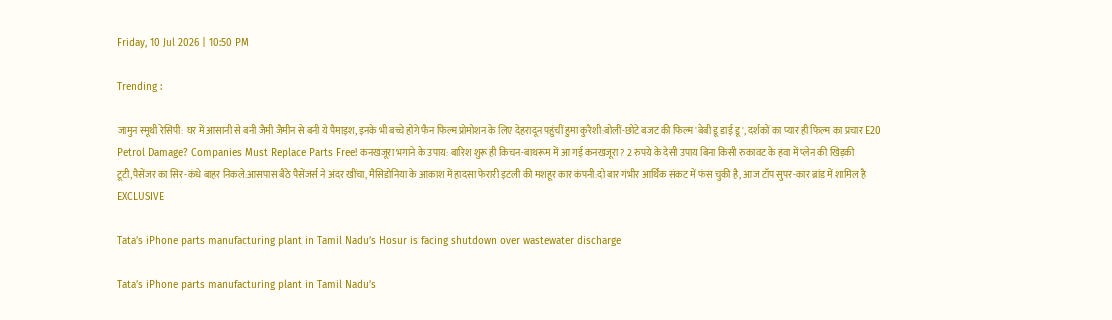Friday, 10 Jul 2026 | 10:50 PM

Trending :

जामुन स्मूथी रेसिपी: घर में आसानी से बनी जैमी जैमीन से बनी ये पैमाइश, इनके भी बच्चे होंगे फैन फिल्म प्रोमोशन के लिए देहरादून पहुंचीं हुमा कुरैशी:बोलीं-छोटे बजट की फिल्म 'बेबी डू डाई डू', दर्शकों का प्यार ही फिल्म का प्रचार E20 Petrol Damage? Companies Must Replace Parts Free! कनखजूरा भगाने के उपाय: बारिश शुरू ही किचन-बाथरूम में आ गई कनखजूरा? 2 रुपये के देसी उपाय बिना किसी रुकावट के हवा में प्लेन की खिड़की टूटी,पैसेंजर का सिर-कंधे बाहर निकले:आसपास बैठे पैसेंजर्स ने अंदर खींचा, मैसिडोनिया के आकाश में हादसा फेरारी इटली की मशहूर कार कंपनी:दो बार गंभीर आर्थिक संकट में फंस चुकी है, आज टॉप सुपर-कार ब्रांड में शामिल है
EXCLUSIVE

Tata’s iPhone parts manufacturing plant in Tamil Nadu’s Hosur is facing shutdown over wastewater discharge

Tata’s iPhone parts manufacturing plant in Tamil Nadu’s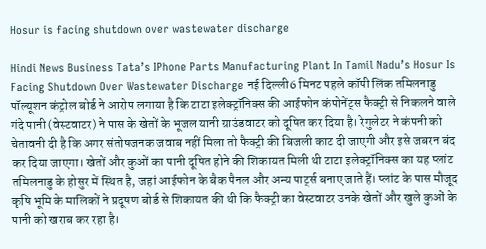Hosur is facing shutdown over wastewater discharge

Hindi News Business Tata’s IPhone Parts Manufacturing Plant In Tamil Nadu’s Hosur Is Facing Shutdown Over Wastewater Discharge नई दिल्ली6 मिनट पहले कॉपी लिंक तमिलनाडु पॉल्यूशन कंट्रोल बोर्ड ने आरोप लगाया है कि टाटा इलेक्ट्रॉनिक्स की आईफोन कंपोनेंट्स फैक्ट्री से निकलने वाले गंदे पानी (वेस्टवाटर) ने पास के खेतों के भूजल यानी ग्राउंडवाटर को दूषित कर दिया है। रेगुलेटर ने कंपनी को चेतावनी दी है कि अगर संतोषजनक जवाब नहीं मिला तो फैक्ट्री की बिजली काट दी जाएगी और इसे जबरन बंद कर दिया जाएगा। खेतों और कुओं का पानी दूषित होने की शिकायत मिली थी टाटा इलेक्ट्रॉनिक्स का यह प्लांट तमिलनाडु के होसुर में स्थित है, जहां आईफोन के बैक पैनल और अन्य पार्ट्स बनाए जाते हैं। प्लांट के पास मौजूद कृषि भूमि के मालिकों ने प्रदूषण बोर्ड से शिकायत की थी कि फैक्ट्री का वेस्टवाटर उनके खेतों और खुले कुओं के पानी को खराब कर रहा है।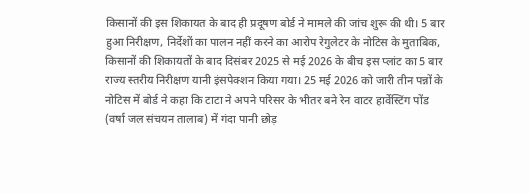किसानों की इस शिकायत के बाद ही प्रदूषण बोर्ड ने मामले की जांच शुरू की थी। 5 बार हुआ निरीक्षण, निर्देशों का पालन नहीं करने का आरोप रेगुलेटर के नोटिस के मुताबिक, किसानों की शिकायतों के बाद दिसंबर 2025 से मई 2026 के बीच इस प्लांट का 5 बार राज्य स्तरीय निरीक्षण यानी इंसपेक्शन किया गया। 25 मई 2026 को जारी तीन पन्नों के नोटिस में बोर्ड ने कहा कि टाटा ने अपने परिसर के भीतर बने रेन वाटर हार्वेस्टिंग पोंड (वर्षा जल संचयन तालाब) में गंदा पानी छोड़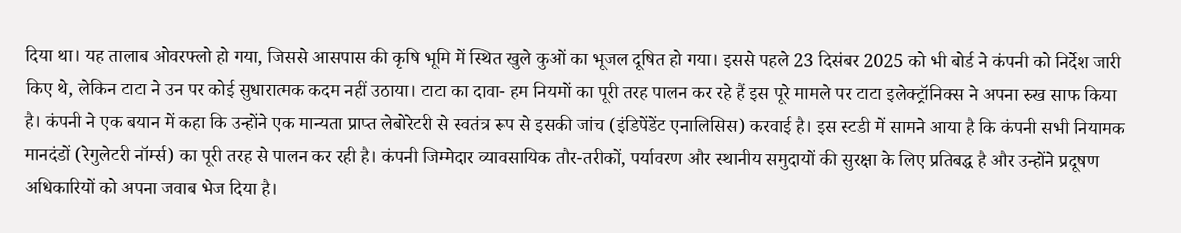दिया था। यह तालाब ओवरफ्लो हो गया, जिससे आसपास की कृषि भूमि में स्थित खुले कुओं का भूजल दूषित हो गया। इससे पहले 23 दिसंबर 2025 को भी बोर्ड ने कंपनी को निर्देश जारी किए थे, लेकिन टाटा ने उन पर कोई सुधारात्मक कदम नहीं उठाया। टाटा का दावा- हम नियमों का पूरी तरह पालन कर रहे हैं इस पूरे मामले पर टाटा इलेक्ट्रॉनिक्स ने अपना रुख साफ किया है। कंपनी ने एक बयान में कहा कि उन्होंने एक मान्यता प्राप्त लेबोरेटरी से स्वतंत्र रूप से इसकी जांच (इंडिपेंडेंट एनालिसिस) करवाई है। इस स्टडी में सामने आया है कि कंपनी सभी नियामक मानदंडों (रेगुलेटरी नॉर्म्स) का पूरी तरह से पालन कर रही है। कंपनी जिम्मेदार व्यावसायिक तौर-तरीकों, पर्यावरण और स्थानीय समुदायों की सुरक्षा के लिए प्रतिबद्ध है और उन्होंने प्रदूषण अधिकारियों को अपना जवाब भेज दिया है।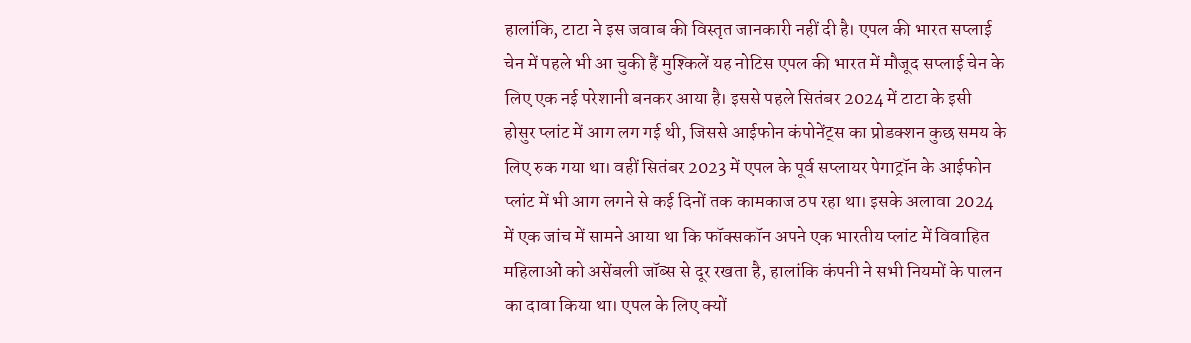हालांकि, टाटा ने इस जवाब की विस्तृत जानकारी नहीं दी है। एपल की भारत सप्लाई चेन में पहले भी आ चुकी हैं मुश्किलें यह नोटिस एपल की भारत में मौजूद सप्लाई चेन के लिए एक नई परेशानी बनकर आया है। इससे पहले सितंबर 2024 में टाटा के इसी होसुर प्लांट में आग लग गई थी, जिससे आईफोन कंपोनेंट्स का प्रोडक्शन कुछ समय के लिए रुक गया था। वहीं सितंबर 2023 में एपल के पूर्व सप्लायर पेगाट्रॉन के आईफोन प्लांट में भी आग लगने से कई दिनों तक कामकाज ठप रहा था। इसके अलावा 2024 में एक जांच में सामने आया था कि फॉक्सकॉन अपने एक भारतीय प्लांट में विवाहित महिलाओं को असेंबली जॉब्स से दूर रखता है, हालांकि कंपनी ने सभी नियमों के पालन का दावा किया था। एपल के लिए क्यों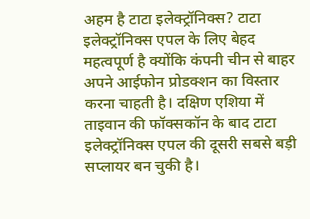अहम है टाटा इलेक्ट्रॉनिक्स? टाटा इलेक्ट्रॉनिक्स एपल के लिए बेहद महत्वपूर्ण है क्योंकि कंपनी चीन से बाहर अपने आईफोन प्रोडक्शन का विस्तार करना चाहती है। दक्षिण एशिया में ताइवान की फॉक्सकॉन के बाद टाटा इलेक्ट्रॉनिक्स एपल की दूसरी सबसे बड़ी सप्लायर बन चुकी है।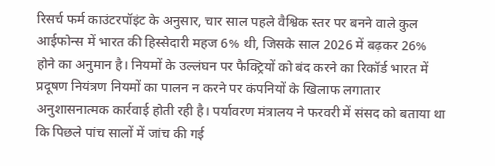रिसर्च फर्म काउंटरपॉइंट के अनुसार, चार साल पहले वैश्विक स्तर पर बनने वाले कुल आईफोन्स में भारत की हिस्सेदारी महज 6% थी, जिसके साल 2026 में बढ़कर 26% होने का अनुमान है। नियमों के उल्लंघन पर फैक्ट्रियों को बंद करने का रिकॉर्ड भारत में प्रदूषण नियंत्रण नियमों का पालन न करने पर कंपनियों के खिलाफ लगातार अनुशासनात्मक कार्रवाई होती रही है। पर्यावरण मंत्रालय ने फरवरी में संसद को बताया था कि पिछले पांच सालों में जांच की गई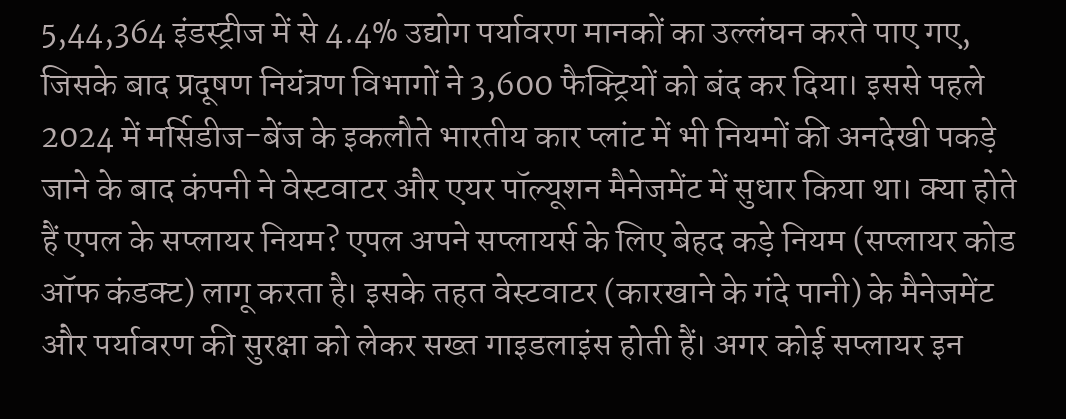5,44,364 इंडस्ट्रीज में से 4.4% उद्योग पर्यावरण मानकों का उल्लंघन करते पाए गए, जिसके बाद प्रदूषण नियंत्रण विभागों ने 3,600 फैक्ट्रियों को बंद कर दिया। इससे पहले 2024 में मर्सिडीज-बेंज के इकलौते भारतीय कार प्लांट में भी नियमों की अनदेखी पकड़े जाने के बाद कंपनी ने वेस्टवाटर और एयर पॉल्यूशन मैनेजमेंट में सुधार किया था। क्या होते हैं एपल के सप्लायर नियम? एपल अपने सप्लायर्स के लिए बेहद कड़े नियम (सप्लायर कोड ऑफ कंडक्ट) लागू करता है। इसके तहत वेस्टवाटर (कारखाने के गंदे पानी) के मैनेजमेंट और पर्यावरण की सुरक्षा को लेकर सख्त गाइडलाइंस होती हैं। अगर कोई सप्लायर इन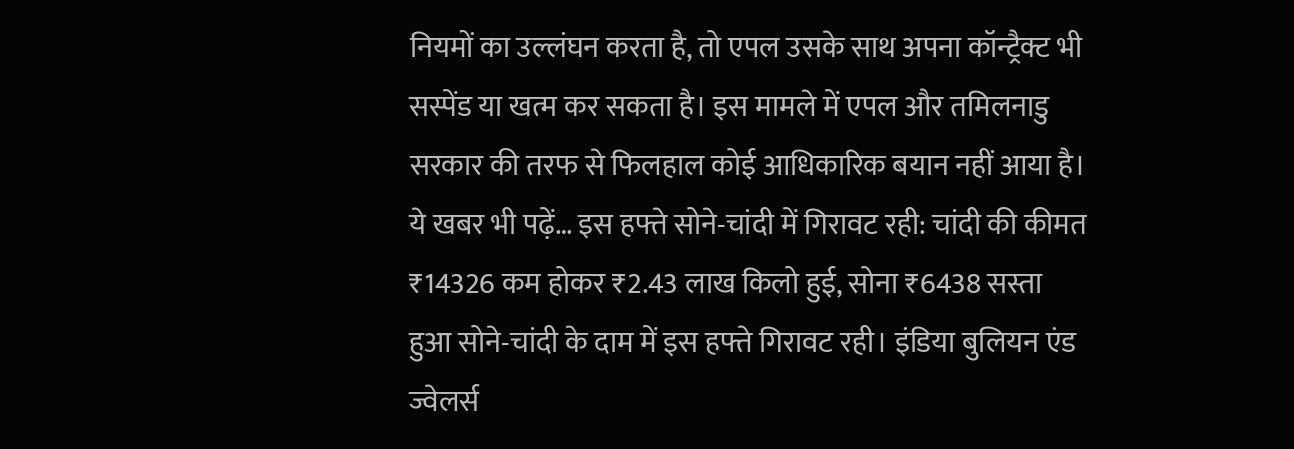नियमों का उल्लंघन करता है, तो एपल उसके साथ अपना कॉन्ट्रैक्ट भी सस्पेंड या खत्म कर सकता है। इस मामले में एपल और तमिलनाडु सरकार की तरफ से फिलहाल कोई आधिकारिक बयान नहीं आया है। ये खबर भी पढ़ें… इस हफ्ते सोने-चांदी में गिरावट रही: चांदी की कीमत ₹14326 कम होकर ₹2.43 लाख किलो हुई, सोना ₹6438 सस्ता हुआ सोने-चांदी के दाम में इस हफ्ते गिरावट रही। इंडिया बुलियन एंड ज्वेलर्स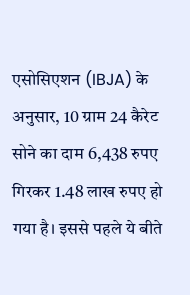एसोसिएशन (IBJA) के अनुसार, 10 ग्राम 24 कैरेट सोने का दाम 6,438 रुपए गिरकर 1.48 लाख रुपए हो गया है। इससे पहले ये बीते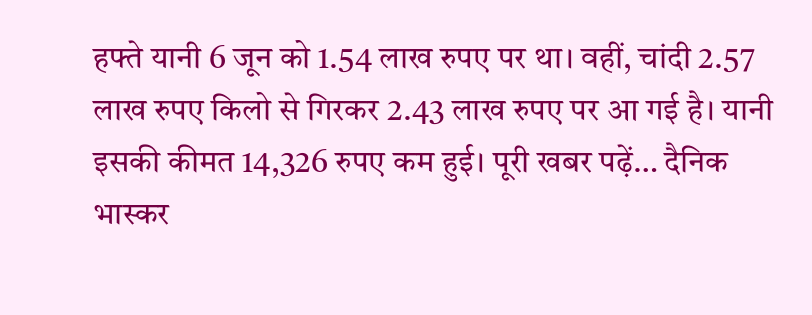हफ्ते यानी 6 जून को 1.54 लाख रुपए पर था। वहीं, चांदी 2.57 लाख रुपए किलो से गिरकर 2.43 लाख रुपए पर आ गई है। यानी इसकी कीमत 14,326 रुपए कम हुई। पूरी खबर पढ़ें… दैनिक भास्कर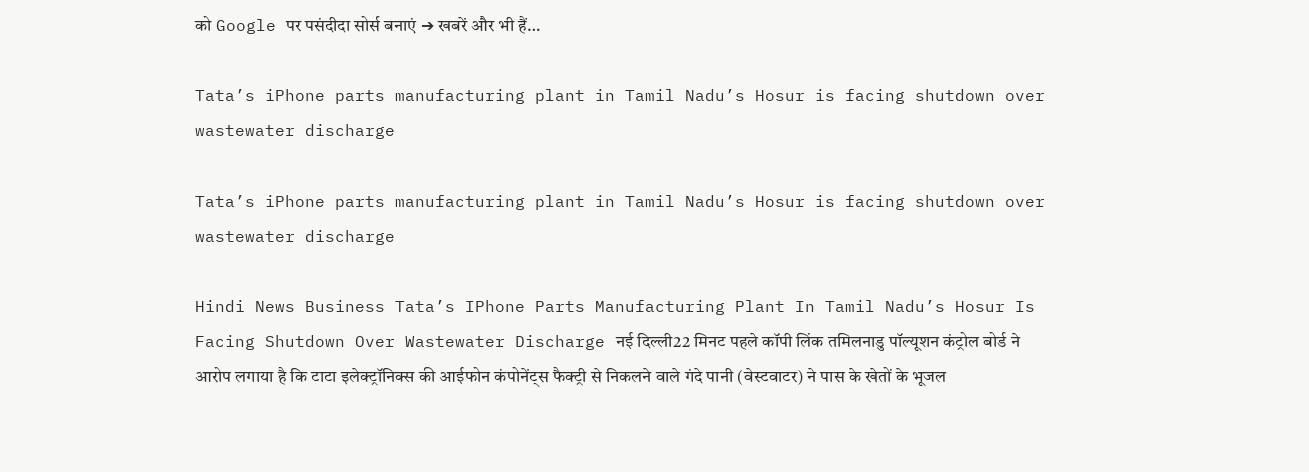को Google पर पसंदीदा सोर्स बनाएं ➔ खबरें और भी हैं…

Tata’s iPhone parts manufacturing plant in Tamil Nadu’s Hosur is facing shutdown over wastewater discharge

Tata’s iPhone parts manufacturing plant in Tamil Nadu’s Hosur is facing shutdown over wastewater discharge

Hindi News Business Tata’s IPhone Parts Manufacturing Plant In Tamil Nadu’s Hosur Is Facing Shutdown Over Wastewater Discharge नई दिल्ली22 मिनट पहले कॉपी लिंक तमिलनाडु पॉल्यूशन कंट्रोल बोर्ड ने आरोप लगाया है कि टाटा इलेक्ट्रॉनिक्स की आईफोन कंपोनेंट्स फैक्ट्री से निकलने वाले गंदे पानी (वेस्टवाटर) ने पास के खेतों के भूजल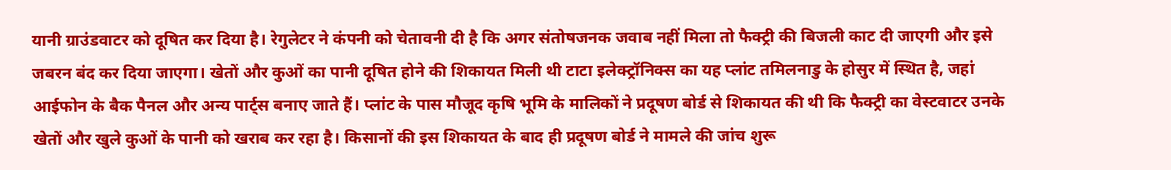यानी ग्राउंडवाटर को दूषित कर दिया है। रेगुलेटर ने कंपनी को चेतावनी दी है कि अगर संतोषजनक जवाब नहीं मिला तो फैक्ट्री की बिजली काट दी जाएगी और इसे जबरन बंद कर दिया जाएगा। खेतों और कुओं का पानी दूषित होने की शिकायत मिली थी टाटा इलेक्ट्रॉनिक्स का यह प्लांट तमिलनाडु के होसुर में स्थित है, जहां आईफोन के बैक पैनल और अन्य पार्ट्स बनाए जाते हैं। प्लांट के पास मौजूद कृषि भूमि के मालिकों ने प्रदूषण बोर्ड से शिकायत की थी कि फैक्ट्री का वेस्टवाटर उनके खेतों और खुले कुओं के पानी को खराब कर रहा है। किसानों की इस शिकायत के बाद ही प्रदूषण बोर्ड ने मामले की जांच शुरू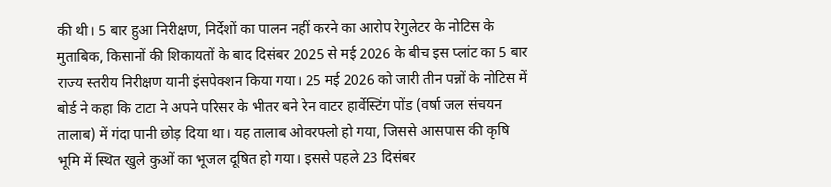की थी। 5 बार हुआ निरीक्षण, निर्देशों का पालन नहीं करने का आरोप रेगुलेटर के नोटिस के मुताबिक, किसानों की शिकायतों के बाद दिसंबर 2025 से मई 2026 के बीच इस प्लांट का 5 बार राज्य स्तरीय निरीक्षण यानी इंसपेक्शन किया गया। 25 मई 2026 को जारी तीन पन्नों के नोटिस में बोर्ड ने कहा कि टाटा ने अपने परिसर के भीतर बने रेन वाटर हार्वेस्टिंग पोंड (वर्षा जल संचयन तालाब) में गंदा पानी छोड़ दिया था। यह तालाब ओवरफ्लो हो गया, जिससे आसपास की कृषि भूमि में स्थित खुले कुओं का भूजल दूषित हो गया। इससे पहले 23 दिसंबर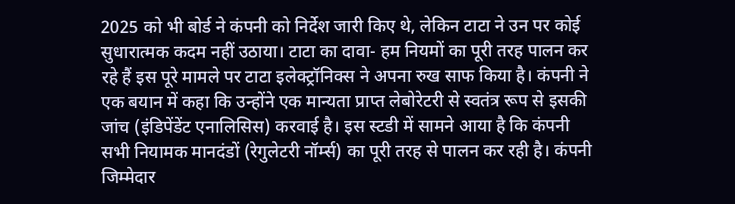2025 को भी बोर्ड ने कंपनी को निर्देश जारी किए थे, लेकिन टाटा ने उन पर कोई सुधारात्मक कदम नहीं उठाया। टाटा का दावा- हम नियमों का पूरी तरह पालन कर रहे हैं इस पूरे मामले पर टाटा इलेक्ट्रॉनिक्स ने अपना रुख साफ किया है। कंपनी ने एक बयान में कहा कि उन्होंने एक मान्यता प्राप्त लेबोरेटरी से स्वतंत्र रूप से इसकी जांच (इंडिपेंडेंट एनालिसिस) करवाई है। इस स्टडी में सामने आया है कि कंपनी सभी नियामक मानदंडों (रेगुलेटरी नॉर्म्स) का पूरी तरह से पालन कर रही है। कंपनी जिम्मेदार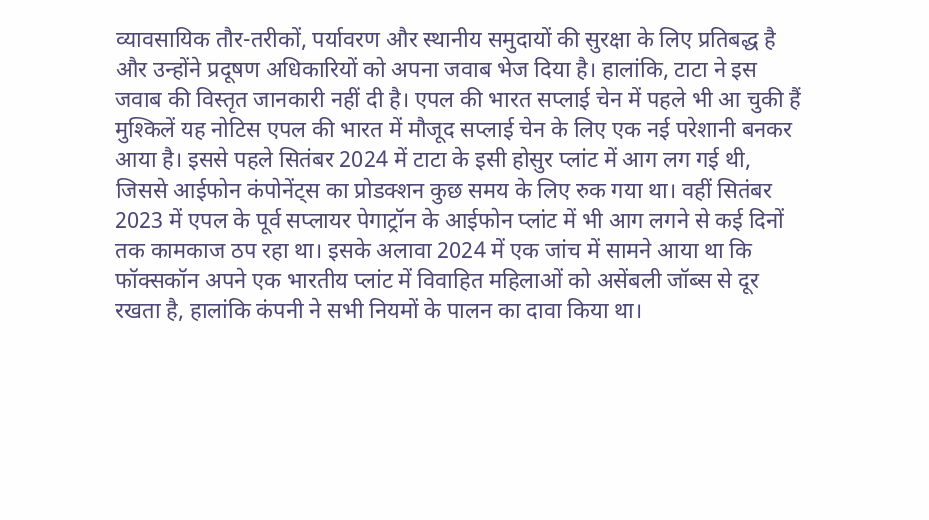व्यावसायिक तौर-तरीकों, पर्यावरण और स्थानीय समुदायों की सुरक्षा के लिए प्रतिबद्ध है और उन्होंने प्रदूषण अधिकारियों को अपना जवाब भेज दिया है। हालांकि, टाटा ने इस जवाब की विस्तृत जानकारी नहीं दी है। एपल की भारत सप्लाई चेन में पहले भी आ चुकी हैं मुश्किलें यह नोटिस एपल की भारत में मौजूद सप्लाई चेन के लिए एक नई परेशानी बनकर आया है। इससे पहले सितंबर 2024 में टाटा के इसी होसुर प्लांट में आग लग गई थी, जिससे आईफोन कंपोनेंट्स का प्रोडक्शन कुछ समय के लिए रुक गया था। वहीं सितंबर 2023 में एपल के पूर्व सप्लायर पेगाट्रॉन के आईफोन प्लांट में भी आग लगने से कई दिनों तक कामकाज ठप रहा था। इसके अलावा 2024 में एक जांच में सामने आया था कि फॉक्सकॉन अपने एक भारतीय प्लांट में विवाहित महिलाओं को असेंबली जॉब्स से दूर रखता है, हालांकि कंपनी ने सभी नियमों के पालन का दावा किया था।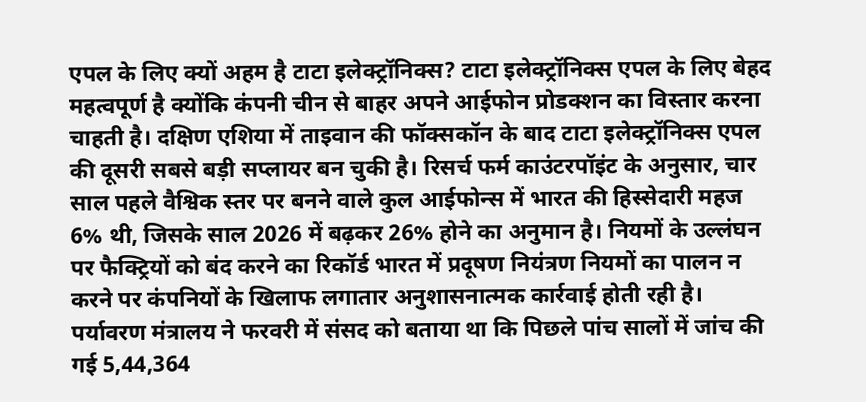एपल के लिए क्यों अहम है टाटा इलेक्ट्रॉनिक्स? टाटा इलेक्ट्रॉनिक्स एपल के लिए बेहद महत्वपूर्ण है क्योंकि कंपनी चीन से बाहर अपने आईफोन प्रोडक्शन का विस्तार करना चाहती है। दक्षिण एशिया में ताइवान की फॉक्सकॉन के बाद टाटा इलेक्ट्रॉनिक्स एपल की दूसरी सबसे बड़ी सप्लायर बन चुकी है। रिसर्च फर्म काउंटरपॉइंट के अनुसार, चार साल पहले वैश्विक स्तर पर बनने वाले कुल आईफोन्स में भारत की हिस्सेदारी महज 6% थी, जिसके साल 2026 में बढ़कर 26% होने का अनुमान है। नियमों के उल्लंघन पर फैक्ट्रियों को बंद करने का रिकॉर्ड भारत में प्रदूषण नियंत्रण नियमों का पालन न करने पर कंपनियों के खिलाफ लगातार अनुशासनात्मक कार्रवाई होती रही है। पर्यावरण मंत्रालय ने फरवरी में संसद को बताया था कि पिछले पांच सालों में जांच की गई 5,44,364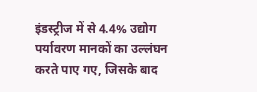इंडस्ट्रीज में से 4.4% उद्योग पर्यावरण मानकों का उल्लंघन करते पाए गए, जिसके बाद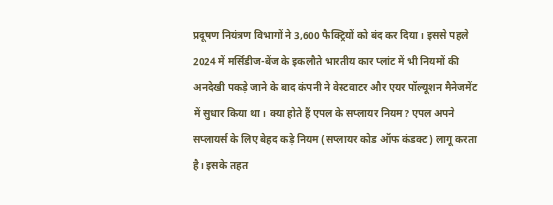प्रदूषण नियंत्रण विभागों ने 3,600 फैक्ट्रियों को बंद कर दिया। इससे पहले 2024 में मर्सिडीज-बेंज के इकलौते भारतीय कार प्लांट में भी नियमों की अनदेखी पकड़े जाने के बाद कंपनी ने वेस्टवाटर और एयर पॉल्यूशन मैनेजमेंट में सुधार किया था। क्या होते हैं एपल के सप्लायर नियम? एपल अपने सप्लायर्स के लिए बेहद कड़े नियम (सप्लायर कोड ऑफ कंडक्ट) लागू करता है। इसके तहत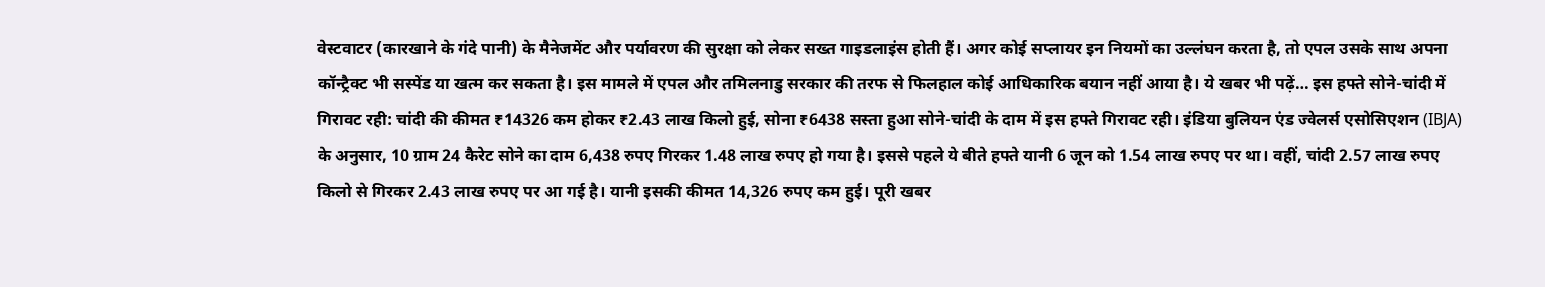वेस्टवाटर (कारखाने के गंदे पानी) के मैनेजमेंट और पर्यावरण की सुरक्षा को लेकर सख्त गाइडलाइंस होती हैं। अगर कोई सप्लायर इन नियमों का उल्लंघन करता है, तो एपल उसके साथ अपना कॉन्ट्रैक्ट भी सस्पेंड या खत्म कर सकता है। इस मामले में एपल और तमिलनाडु सरकार की तरफ से फिलहाल कोई आधिकारिक बयान नहीं आया है। ये खबर भी पढ़ें… इस हफ्ते सोने-चांदी में गिरावट रही: चांदी की कीमत ₹14326 कम होकर ₹2.43 लाख किलो हुई, सोना ₹6438 सस्ता हुआ सोने-चांदी के दाम में इस हफ्ते गिरावट रही। इंडिया बुलियन एंड ज्वेलर्स एसोसिएशन (IBJA) के अनुसार, 10 ग्राम 24 कैरेट सोने का दाम 6,438 रुपए गिरकर 1.48 लाख रुपए हो गया है। इससे पहले ये बीते हफ्ते यानी 6 जून को 1.54 लाख रुपए पर था। वहीं, चांदी 2.57 लाख रुपए किलो से गिरकर 2.43 लाख रुपए पर आ गई है। यानी इसकी कीमत 14,326 रुपए कम हुई। पूरी खबर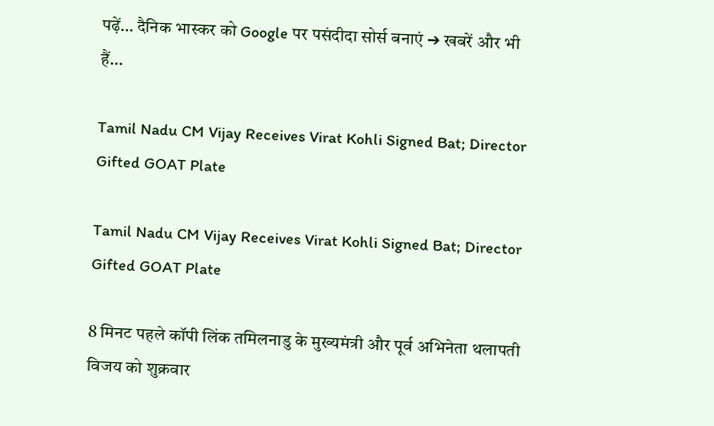पढ़ें… दैनिक भास्कर को Google पर पसंदीदा सोर्स बनाएं ➔ खबरें और भी हैं…

Tamil Nadu CM Vijay Receives Virat Kohli Signed Bat; Director Gifted GOAT Plate

Tamil Nadu CM Vijay Receives Virat Kohli Signed Bat; Director Gifted GOAT Plate

8 मिनट पहले कॉपी लिंक तमिलनाडु के मुख्यमंत्री और पूर्व अभिनेता थलापती विजय को शुक्रवार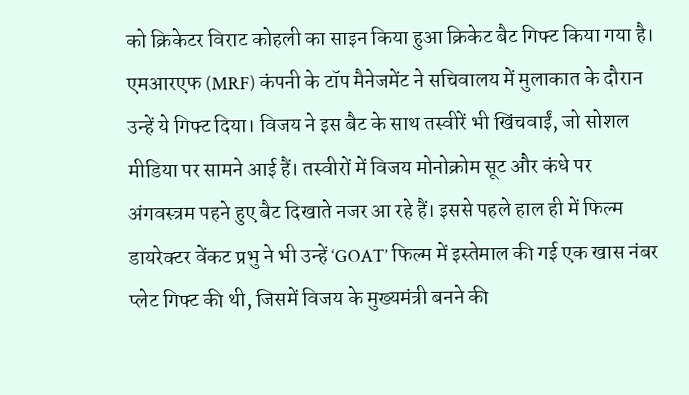को क्रिकेटर विराट कोहली का साइन किया हुआ क्रिकेट बैट गिफ्ट किया गया है। एमआरएफ (MRF) कंपनी के टॉप मैनेजमेंट ने सचिवालय में मुलाकात के दौरान उन्हें ये गिफ्ट दिया। विजय ने इस बैट के साथ तस्वीरें भी खिंचवाईं, जो सोशल मीडिया पर सामने आई हैं। तस्वीरों में विजय मोनोक्रोम सूट और कंधे पर अंगवस्त्रम पहने हुए बैट दिखाते नजर आ रहे हैं। इससे पहले हाल ही में फिल्म डायरेक्टर वेंकट प्रभु ने भी उन्हें ‘GOAT’ फिल्म में इस्तेमाल की गई एक खास नंबर प्लेट गिफ्ट की थी, जिसमें विजय के मुख्यमंत्री बनने की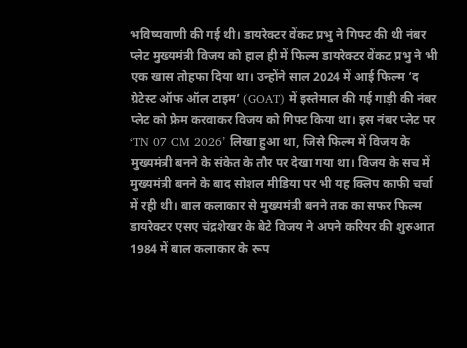भविष्यवाणी की गई थी। डायरेक्टर वेंकट प्रभु ने गिफ्ट की थी नंबर प्लेट मुख्यमंत्री विजय को हाल ही में फिल्म डायरेक्टर वेंकट प्रभु ने भी एक खास तोहफा दिया था। उन्होंने साल 2024 में आई फिल्म ‘द ग्रेटेस्ट ऑफ ऑल टाइम’ (GOAT) में इस्तेमाल की गई गाड़ी की नंबर प्लेट को फ्रेम करवाकर विजय को गिफ्ट किया था। इस नंबर प्लेट पर ‘TN 07 CM 2026’ लिखा हुआ था, जिसे फिल्म में विजय के मुख्यमंत्री बनने के संकेत के तौर पर देखा गया था। विजय के सच में मुख्यमंत्री बनने के बाद सोशल मीडिया पर भी यह क्लिप काफी चर्चा में रही थी। बाल कलाकार से मुख्यमंत्री बनने तक का सफर फिल्म डायरेक्टर एसए चंद्रशेखर के बेटे विजय ने अपने करियर की शुरुआत 1984 में बाल कलाकार के रूप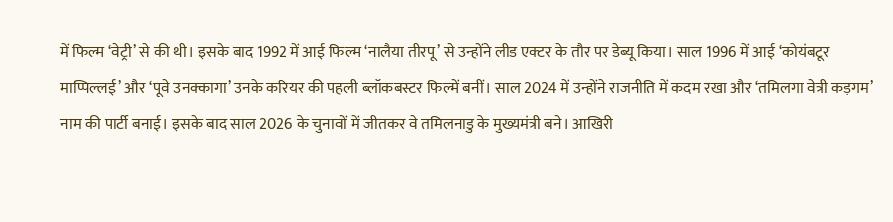में फिल्म ‘वेट्री’ से की थी। इसके बाद 1992 में आई फिल्म ‘नालैया तीरपू’ से उन्होंने लीड एक्टर के तौर पर डेब्यू किया। साल 1996 में आई ‘कोयंबटूर माप्पिल्लई’ और ‘पूवे उनक्कागा’ उनके करियर की पहली ब्लॉकबस्टर फिल्में बनीं। साल 2024 में उन्होंने राजनीति में कदम रखा और ‘तमिलगा वेत्री कड़गम’ नाम की पार्टी बनाई। इसके बाद साल 2026 के चुनावों में जीतकर वे तमिलनाडु के मुख्यमंत्री बने। आखिरी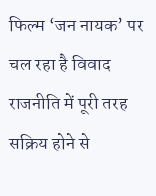फिल्म ‘जन नायक’ पर चल रहा है विवाद राजनीति में पूरी तरह सक्रिय होने से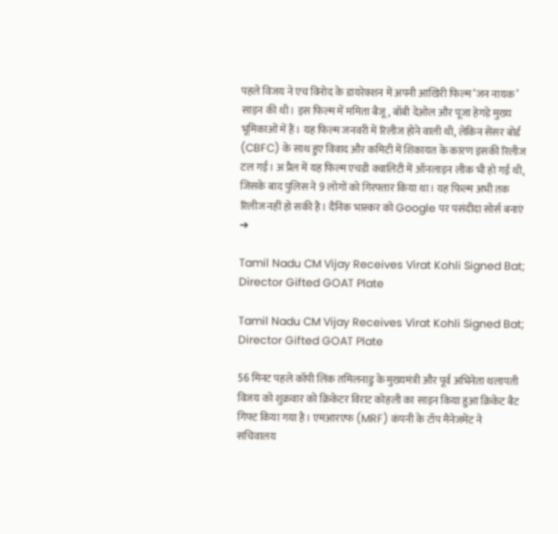पहले विजय ने एच विनोद के डायरेक्शन में अपनी आखिरी फिल्म ‘जन नायक’ साइन की थी। इस फिल्म में ममिता बैजू, बॉबी देओल और पूजा हेगड़े मुख्य भूमिकाओं में हैं। यह फिल्म जनवरी में रिलीज होने वाली थी, लेकिन सेंसर बोर्ड (CBFC) के साथ हुए विवाद और कमिटी में शिकायत के कारण इसकी रिलीज टल गई। अ प्रैल में यह फिल्म एचडी क्वालिटी में ऑनलाइन लीक भी हो गई थी, जिसके बाद पुलिस ने 9 लोगों को गिरफ्तार किया था। यह फिल्म अभी तक रिलीज नहीं हो सकी है। दैनिक भास्कर को Google पर पसंदीदा सोर्स बनाएं ➔

Tamil Nadu CM Vijay Receives Virat Kohli Signed Bat; Director Gifted GOAT Plate

Tamil Nadu CM Vijay Receives Virat Kohli Signed Bat; Director Gifted GOAT Plate

56 मिनट पहले कॉपी लिंक तमिलनाडु के मुख्यमंत्री और पूर्व अभिनेता थलापती विजय को शुक्रवार को क्रिकेटर विराट कोहली का साइन किया हुआ क्रिकेट बैट गिफ्ट किया गया है। एमआरएफ (MRF) कंपनी के टॉप मैनेजमेंट ने सचिवालय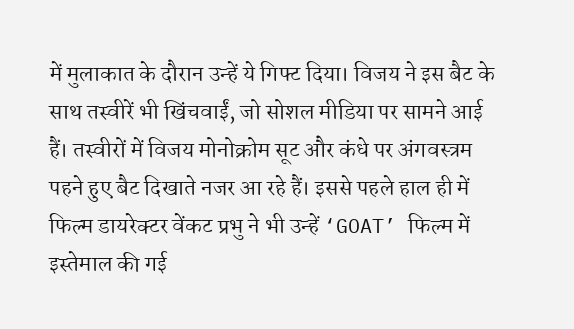में मुलाकात के दौरान उन्हें ये गिफ्ट दिया। विजय ने इस बैट के साथ तस्वीरें भी खिंचवाईं, जो सोशल मीडिया पर सामने आई हैं। तस्वीरों में विजय मोनोक्रोम सूट और कंधे पर अंगवस्त्रम पहने हुए बैट दिखाते नजर आ रहे हैं। इससे पहले हाल ही में फिल्म डायरेक्टर वेंकट प्रभु ने भी उन्हें ‘GOAT’ फिल्म में इस्तेमाल की गई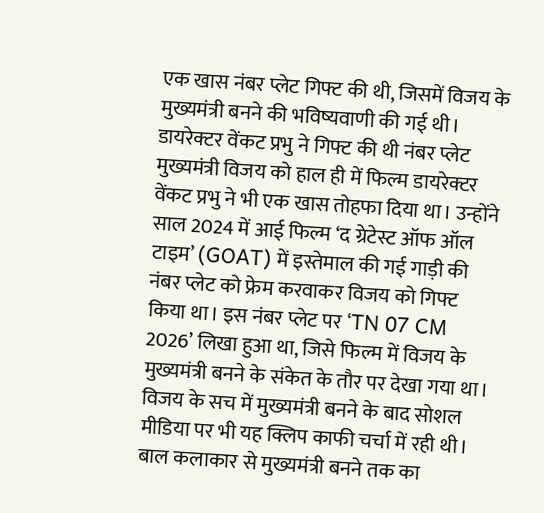एक खास नंबर प्लेट गिफ्ट की थी, जिसमें विजय के मुख्यमंत्री बनने की भविष्यवाणी की गई थी। डायरेक्टर वेंकट प्रभु ने गिफ्ट की थी नंबर प्लेट मुख्यमंत्री विजय को हाल ही में फिल्म डायरेक्टर वेंकट प्रभु ने भी एक खास तोहफा दिया था। उन्होंने साल 2024 में आई फिल्म ‘द ग्रेटेस्ट ऑफ ऑल टाइम’ (GOAT) में इस्तेमाल की गई गाड़ी की नंबर प्लेट को फ्रेम करवाकर विजय को गिफ्ट किया था। इस नंबर प्लेट पर ‘TN 07 CM 2026’ लिखा हुआ था, जिसे फिल्म में विजय के मुख्यमंत्री बनने के संकेत के तौर पर देखा गया था। विजय के सच में मुख्यमंत्री बनने के बाद सोशल मीडिया पर भी यह क्लिप काफी चर्चा में रही थी। बाल कलाकार से मुख्यमंत्री बनने तक का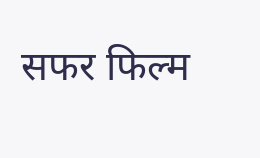सफर फिल्म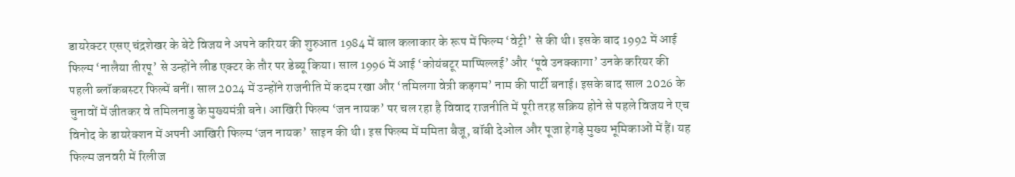डायरेक्टर एसए चंद्रशेखर के बेटे विजय ने अपने करियर की शुरुआत 1984 में बाल कलाकार के रूप में फिल्म ‘वेट्री’ से की थी। इसके बाद 1992 में आई फिल्म ‘नालैया तीरपू’ से उन्होंने लीड एक्टर के तौर पर डेब्यू किया। साल 1996 में आई ‘कोयंबटूर माप्पिल्लई’ और ‘पूवे उनक्कागा’ उनके करियर की पहली ब्लॉकबस्टर फिल्में बनीं। साल 2024 में उन्होंने राजनीति में कदम रखा और ‘तमिलगा वेत्री कड़गम’ नाम की पार्टी बनाई। इसके बाद साल 2026 के चुनावों में जीतकर वे तमिलनाडु के मुख्यमंत्री बने। आखिरी फिल्म ‘जन नायक’ पर चल रहा है विवाद राजनीति में पूरी तरह सक्रिय होने से पहले विजय ने एच विनोद के डायरेक्शन में अपनी आखिरी फिल्म ‘जन नायक’ साइन की थी। इस फिल्म में ममिता बैजू, बॉबी देओल और पूजा हेगड़े मुख्य भूमिकाओं में हैं। यह फिल्म जनवरी में रिलीज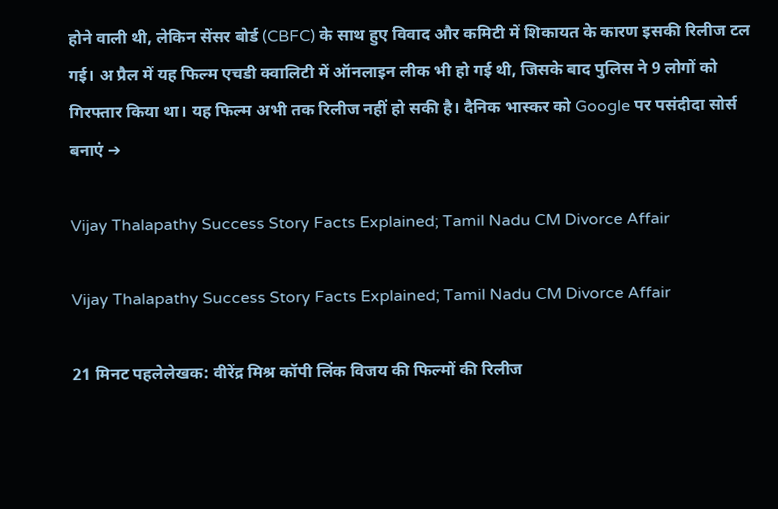होने वाली थी, लेकिन सेंसर बोर्ड (CBFC) के साथ हुए विवाद और कमिटी में शिकायत के कारण इसकी रिलीज टल गई। अ प्रैल में यह फिल्म एचडी क्वालिटी में ऑनलाइन लीक भी हो गई थी, जिसके बाद पुलिस ने 9 लोगों को गिरफ्तार किया था। यह फिल्म अभी तक रिलीज नहीं हो सकी है। दैनिक भास्कर को Google पर पसंदीदा सोर्स बनाएं ➔

Vijay Thalapathy Success Story Facts Explained; Tamil Nadu CM Divorce Affair

Vijay Thalapathy Success Story Facts Explained; Tamil Nadu CM Divorce Affair

21 मिनट पहलेलेखक: वीरेंद्र मिश्र कॉपी लिंक विजय की फिल्मों की रिलीज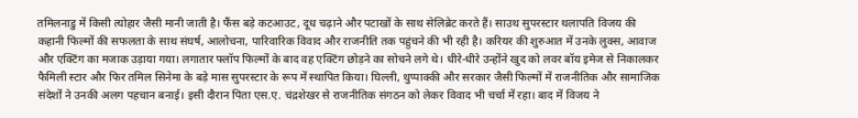तमिलनाडु में किसी त्योहार जैसी मानी जाती है। फैंस बड़े कटआउट, दूध चढ़ाने और पटाखों के साथ सेलिब्रेट करते हैं। साउथ सुपरस्टार थलापति विजय की कहानी फिल्मों की सफलता के साथ संघर्ष, आलोचना, पारिवारिक विवाद और राजनीति तक पहुंचने की भी रही है। करियर की शुरुआत में उनके लुक्स, आवाज और एक्टिंग का मजाक उड़ाया गया। लगातार फ्लॉप फिल्मों के बाद वह एक्टिंग छोड़ने का सोचने लगे थे। धीरे-धीरे उन्होंने खुद को लवर बॉय इमेज से निकालकर फैमिली स्टार और फिर तमिल सिनेमा के बड़े मास सुपरस्टार के रूप में स्थापित किया। घिल्ली, थुप्पाक्की और सरकार जैसी फिल्मों में राजनीतिक और सामाजिक संदेशों ने उनकी अलग पहचान बनाई। इसी दौरान पिता एस.ए. चंद्रशेखर से राजनीतिक संगठन को लेकर विवाद भी चर्चा में रहा। बाद में विजय ने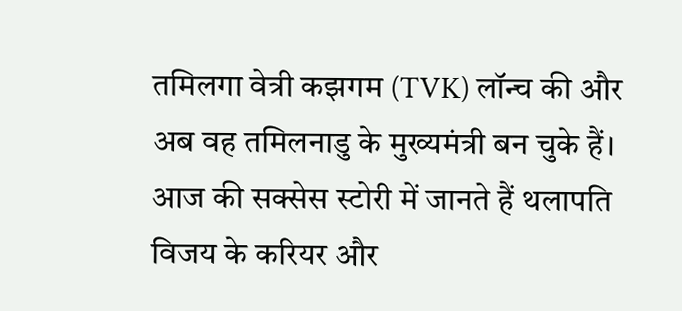तमिलगा वेत्री कझगम (TVK) लॉन्च की और अब वह तमिलनाडु के मुख्यमंत्री बन चुके हैं। आज की सक्सेस स्टोरी में जानते हैं थलापति विजय के करियर और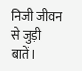निजी जीवन से जुड़ी बातें।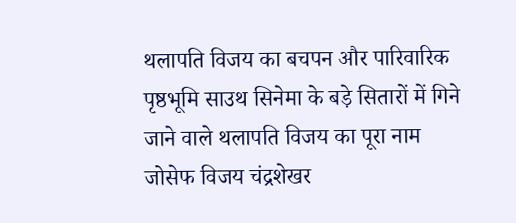थलापति विजय का बचपन और पारिवारिक पृष्ठभूमि साउथ सिनेमा के बड़े सितारों में गिने जाने वाले थलापति विजय का पूरा नाम जोसेफ विजय चंद्रशेखर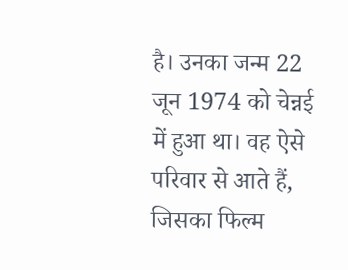है। उनका जन्म 22 जून 1974 को चेन्नई में हुआ था। वह ऐसे परिवार से आते हैं, जिसका फिल्म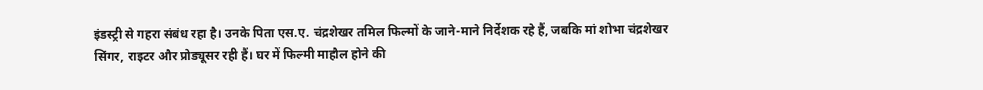इंडस्ट्री से गहरा संबंध रहा है। उनके पिता एस.ए. चंद्रशेखर तमिल फिल्मों के जाने-माने निर्देशक रहे हैं, जबकि मां शोभा चंद्रशेखर सिंगर, राइटर और प्रोड्यूसर रही हैं। घर में फिल्मी माहौल होने की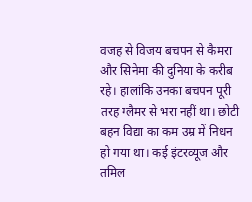वजह से विजय बचपन से कैमरा और सिनेमा की दुनिया के करीब रहे। हालांकि उनका बचपन पूरी तरह ग्लैमर से भरा नहीं था। छोटी बहन विद्या का कम उम्र में निधन हो गया था। कई इंटरव्यूज और तमिल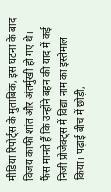मीडिया रिपोर्ट्स के मुताबिक, इस घटना के बाद विजय काफी शांत और अंतर्मुखी हो गए थे। फैंस मानते हैं कि उन्होंने बहन की याद में कई निजी प्रोजेक्ट्स में विद्या नाम का इस्तेमाल किया। पढ़ाई बीच में छोड़ी,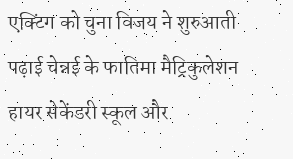एक्टिंग को चुना विजय ने शुरुआती पढ़ाई चेन्नई के फातिमा मैट्रिकुलेशन हायर सेकेंडरी स्कूल और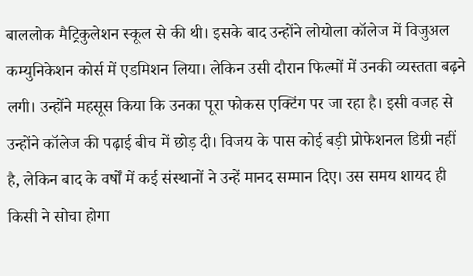बाललोक मैट्रिकुलेशन स्कूल से की थी। इसके बाद उन्होंने लोयोला कॉलेज में विजुअल कम्युनिकेशन कोर्स में एडमिशन लिया। लेकिन उसी दौरान फिल्मों में उनकी व्यस्तता बढ़ने लगी। उन्होंने महसूस किया कि उनका पूरा फोकस एक्टिंग पर जा रहा है। इसी वजह से उन्होंने कॉलेज की पढ़ाई बीच में छोड़ दी। विजय के पास कोई बड़ी प्रोफेशनल डिग्री नहीं है, लेकिन बाद के वर्षों में कई संस्थानों ने उन्हें मानद सम्मान दिए। उस समय शायद ही किसी ने सोचा होगा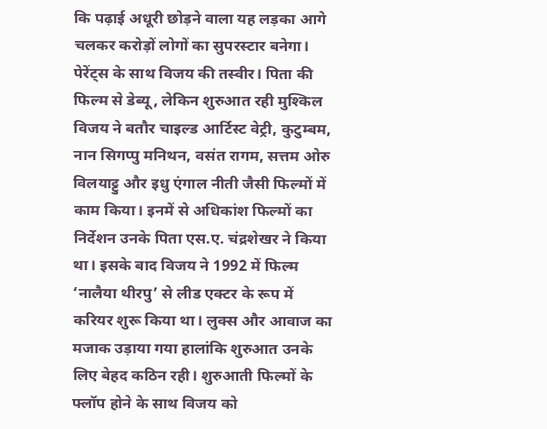कि पढ़ाई अधूरी छोड़ने वाला यह लड़का आगे चलकर करोड़ों लोगों का सुपरस्टार बनेगा। पेरेंट्स के साथ विजय की तस्वीर। पिता की फिल्म से डेब्यू, लेकिन शुरुआत रही मुश्किल विजय ने बतौर चाइल्ड आर्टिस्ट वेट्री, कुटुम्बम, नान सिगप्पु मनिथन, वसंत रागम, सत्तम ओरु विलयाट्टु और इधु एंगाल नीती जैसी फिल्मों में काम किया। इनमें से अधिकांश फिल्मों का निर्देशन उनके पिता एस.ए. चंद्रशेखर ने किया था। इसके बाद विजय ने 1992 में फिल्म ‘नालैया थीरपु’ से लीड एक्टर के रूप में करियर शुरू किया था। लुक्स और आवाज का मजाक उड़ाया गया हालांकि शुरुआत उनके लिए बेहद कठिन रही। शुरुआती फिल्मों के फ्लॉप होने के साथ विजय को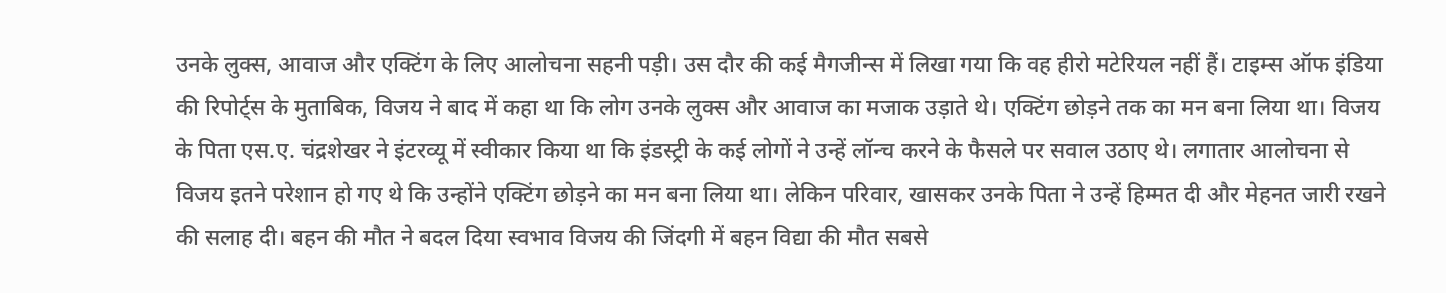उनके लुक्स, आवाज और एक्टिंग के लिए आलोचना सहनी पड़ी। उस दौर की कई मैगजीन्स में लिखा गया कि वह हीरो मटेरियल नहीं हैं। टाइम्स ऑफ इंडिया की रिपोर्ट्स के मुताबिक, विजय ने बाद में कहा था कि लोग उनके लुक्स और आवाज का मजाक उड़ाते थे। एक्टिंग छोड़ने तक का मन बना लिया था। विजय के पिता एस.ए. चंद्रशेखर ने इंटरव्यू में स्वीकार किया था कि इंडस्ट्री के कई लोगों ने उन्हें लॉन्च करने के फैसले पर सवाल उठाए थे। लगातार आलोचना से विजय इतने परेशान हो गए थे कि उन्होंने एक्टिंग छोड़ने का मन बना लिया था। लेकिन परिवार, खासकर उनके पिता ने उन्हें हिम्मत दी और मेहनत जारी रखने की सलाह दी। बहन की मौत ने बदल दिया स्वभाव विजय की जिंदगी में बहन विद्या की मौत सबसे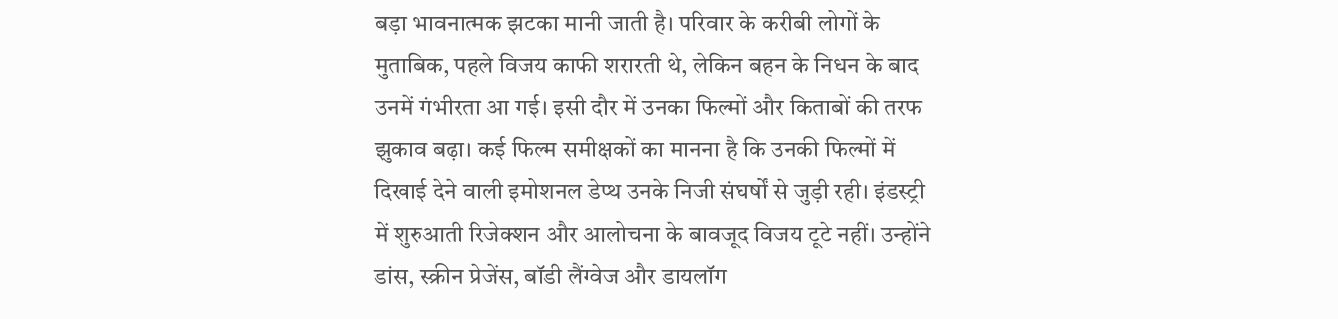बड़ा भावनात्मक झटका मानी जाती है। परिवार के करीबी लोगों के मुताबिक, पहले विजय काफी शरारती थे, लेकिन बहन के निधन के बाद उनमें गंभीरता आ गई। इसी दौर में उनका फिल्मों और किताबों की तरफ झुकाव बढ़ा। कई फिल्म समीक्षकों का मानना है कि उनकी फिल्मों में दिखाई देने वाली इमोशनल डेप्थ उनके निजी संघर्षों से जुड़ी रही। इंडस्ट्री में शुरुआती रिजेक्शन और आलोचना के बावजूद विजय टूटे नहीं। उन्होंने डांस, स्क्रीन प्रेजेंस, बॉडी लैंग्वेज और डायलॉग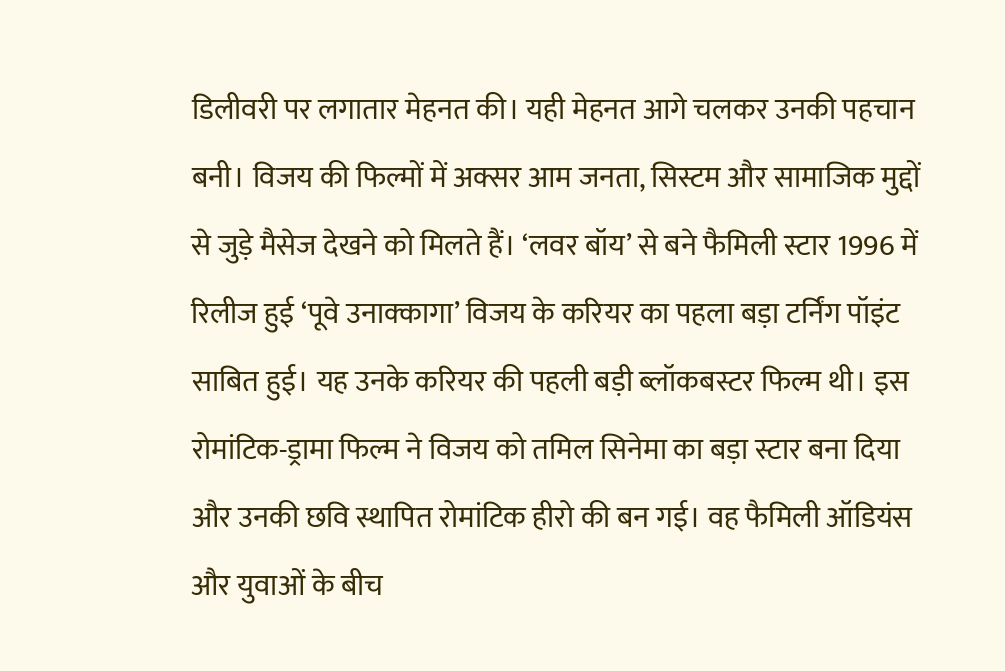डिलीवरी पर लगातार मेहनत की। यही मेहनत आगे चलकर उनकी पहचान बनी। विजय की फिल्मों में अक्सर आम जनता, सिस्टम और सामाजिक मुद्दों से जुड़े मैसेज देखने को मिलते हैं। ‘लवर बॉय’ से बने फैमिली स्टार 1996 में रिलीज हुई ‘पूवे उनाक्कागा’ विजय के करियर का पहला बड़ा टर्निंग पॉइंट साबित हुई। यह उनके करियर की पहली बड़ी ब्लॉकबस्टर फिल्म थी। इस रोमांटिक-ड्रामा फिल्म ने विजय को तमिल सिनेमा का बड़ा स्टार बना दिया और उनकी छवि स्थापित रोमांटिक हीरो की बन गई। वह फैमिली ऑडियंस और युवाओं के बीच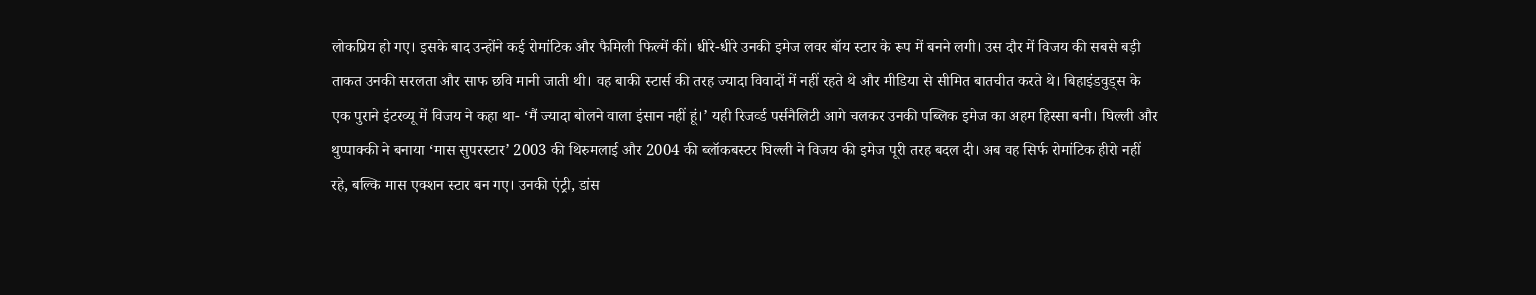लोकप्रिय हो गए। इसके बाद उन्होंने कई रोमांटिक और फैमिली फिल्में कीं। धीरे-धीरे उनकी इमेज लवर बॉय स्टार के रूप में बनने लगी। उस दौर में विजय की सबसे बड़ी ताकत उनकी सरलता और साफ छवि मानी जाती थी। वह बाकी स्टार्स की तरह ज्यादा विवादों में नहीं रहते थे और मीडिया से सीमित बातचीत करते थे। बिहाइंडवुड्स के एक पुराने इंटरव्यू में विजय ने कहा था- ‘मैं ज्यादा बोलने वाला इंसान नहीं हूं।’ यही रिजर्व्ड पर्सनैलिटी आगे चलकर उनकी पब्लिक इमेज का अहम हिस्सा बनी। घिल्ली और थुप्पाक्की ने बनाया ‘मास सुपरस्टार’ 2003 की थिरुमलाई और 2004 की ब्लॉकबस्टर घिल्ली ने विजय की इमेज पूरी तरह बदल दी। अब वह सिर्फ रोमांटिक हीरो नहीं रहे, बल्कि मास एक्शन स्टार बन गए। उनकी एंट्री, डांस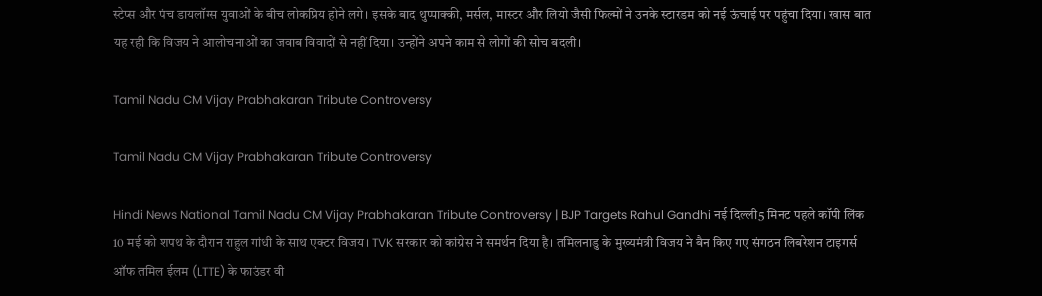स्टेप्स और पंच डायलॉग्स युवाओं के बीच लोकप्रिय होने लगे। इसके बाद थुप्पाक्की, मर्सल, मास्टर और लियो जैसी फिल्मों ने उनके स्टारडम को नई ऊंचाई पर पहुंचा दिया। खास बात यह रही कि विजय ने आलोचनाओं का जवाब विवादों से नहीं दिया। उन्होंने अपने काम से लोगों की सोच बदली।

Tamil Nadu CM Vijay Prabhakaran Tribute Controversy

Tamil Nadu CM Vijay Prabhakaran Tribute Controversy

Hindi News National Tamil Nadu CM Vijay Prabhakaran Tribute Controversy | BJP Targets Rahul Gandhi नई दिल्ली5 मिनट पहले कॉपी लिंक 10 मई को शपथ के दौरान राहुल गांधी के साथ एक्टर विजय। TVK सरकार को कांग्रेस ने समर्थन दिया है। तमिलनाडु के मुख्यमंत्री विजय ने बैन किए गए संगठन लिबरेशन टाइगर्स ऑफ तमिल ईलम (LTTE) के फाउंडर वी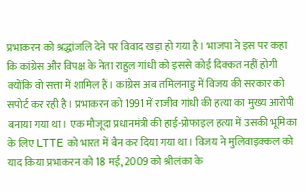प्रभाकरन को श्रद्धांजलि देने पर विवाद खड़ा हो गया है। भाजपा ने इस पर कहा कि कांग्रेस और विपक्ष के नेता राहुल गांधी को इससे कोई दिक्कत नहीं होगी क्योंकि वो सत्ता में शामिल हैं। कांग्रेस अब तमिलनाडु में विजय की सरकार को सपोर्ट कर रही है। प्रभाकरन को 1991 में राजीव गांधी की हत्या का मुख्य आरोपी बनाया गया था। एक मौजूदा प्रधानमंत्री की हाई-प्रोफाइल हत्या में उसकी भूमिका के लिए LTTE को भारत में बैन कर दिया गया था। विजय ने मुलिवाइक्कल को याद किया प्रभाकरन को 18 मई, 2009 को श्रीलंका के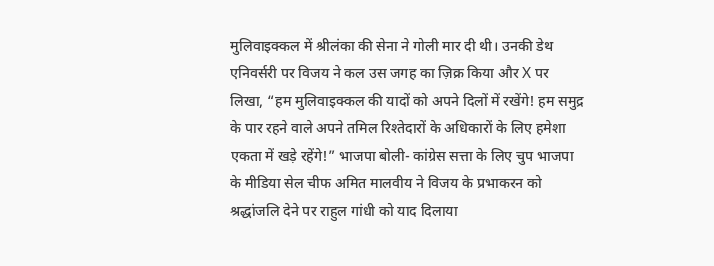मुलिवाइक्कल में श्रीलंका की सेना ने गोली मार दी थी। उनकी डेथ एनिवर्सरी पर विजय ने कल उस जगह का ज़िक्र किया और X पर लिखा, “हम मुलिवाइक्कल की यादों को अपने दिलों में रखेंगे! हम समुद्र के पार रहने वाले अपने तमिल रिश्तेदारों के अधिकारों के लिए हमेशा एकता में खड़े रहेंगे!” भाजपा बोली- कांग्रेस सत्ता के लिए चुप भाजपा के मीडिया सेल चीफ अमित मालवीय ने विजय के प्रभाकरन को श्रद्धांजलि देने पर राहुल गांधी को याद दिलाया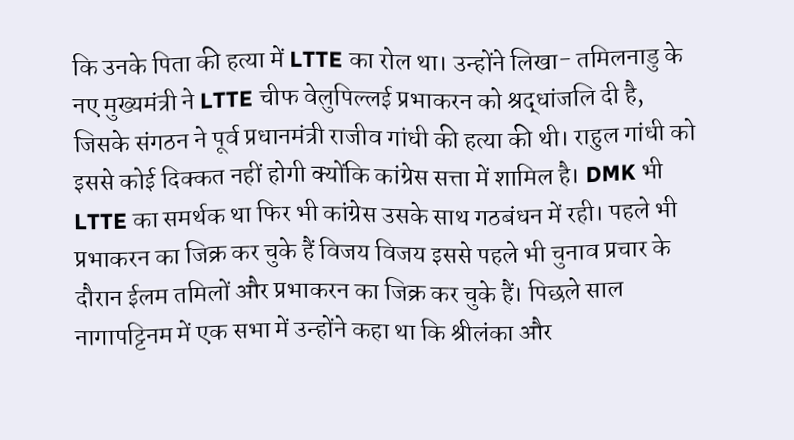कि उनके पिता की हत्या में LTTE का रोल था। उन्होंने लिखा- तमिलनाडु के नए मुख्यमंत्री ने LTTE चीफ वेलुपिल्लई प्रभाकरन को श्रद्धांजलि दी है, जिसके संगठन ने पूर्व प्रधानमंत्री राजीव गांधी की हत्या की थी। राहुल गांधी को इससे कोई दिक्कत नहीं होगी क्योंकि कांग्रेस सत्ता में शामिल है। DMK भी LTTE का समर्थक था फिर भी कांग्रेस उसके साथ गठबंधन में रही। पहले भी प्रभाकरन का जिक्र कर चुके हैं विजय विजय इससे पहले भी चुनाव प्रचार के दौरान ईलम तमिलों और प्रभाकरन का जिक्र कर चुके हैं। पिछले साल नागापट्टिनम में एक सभा में उन्होंने कहा था कि श्रीलंका और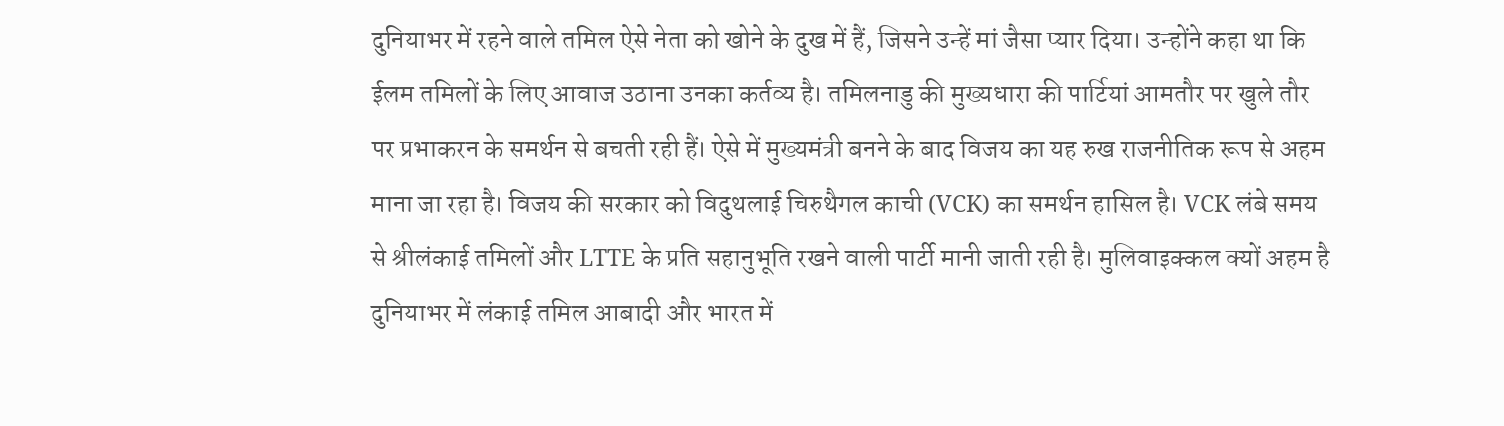दुनियाभर में रहने वाले तमिल ऐसे नेता को खोने के दुख में हैं, जिसने उन्हें मां जैसा प्यार दिया। उन्होंने कहा था कि ईलम तमिलों के लिए आवाज उठाना उनका कर्तव्य है। तमिलनाडु की मुख्यधारा की पार्टियां आमतौर पर खुले तौर पर प्रभाकरन के समर्थन से बचती रही हैं। ऐसे में मुख्यमंत्री बनने के बाद विजय का यह रुख राजनीतिक रूप से अहम माना जा रहा है। विजय की सरकार को विदुथलाई चिरुथैगल काची (VCK) का समर्थन हासिल है। VCK लंबे समय से श्रीलंकाई तमिलों और LTTE के प्रति सहानुभूति रखने वाली पार्टी मानी जाती रही है। मुलिवाइक्कल क्यों अहम है दुनियाभर में लंकाई तमिल आबादी और भारत में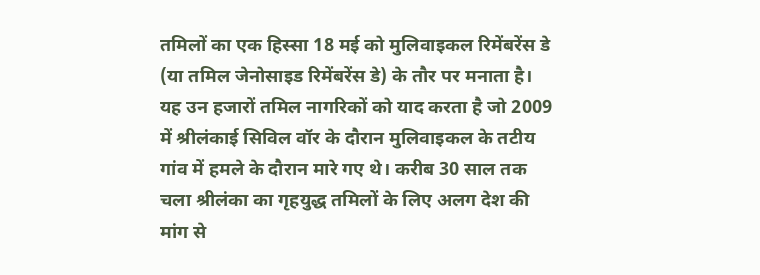तमिलों का एक हिस्सा 18 मई को मुलिवाइकल रिमेंबरेंस डे (या तमिल जेनोसाइड रिमेंबरेंस डे) के तौर पर मनाता है। यह उन हजारों तमिल नागरिकों को याद करता है जो 2009 में श्रीलंकाई सिविल वॉर के दौरान मुलिवाइकल के तटीय गांव में हमले के दौरान मारे गए थे। करीब 30 साल तक चला श्रीलंका का गृहयुद्ध तमिलों के लिए अलग देश की मांग से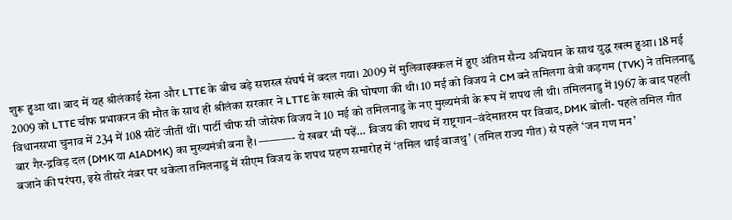शुरू हुआ था। बाद में यह श्रीलंकाई सेना और LTTE के बीच बड़े सशस्त्र संघर्ष में बदल गया। 2009 में मुलिवाइक्कल में हुए अंतिम सैन्य अभियान के साथ युद्ध खत्म हुआ। 18 मई 2009 को LTTE चीफ प्रभाकरन की मौत के साथ ही श्रीलंका सरकार ने LTTE के खात्मे की घोषणा की थी। 10 मई को विजय ने CM बने तमिलगा वेत्री कड़गम (TVK) ने तमिलनाडु विधानसभा चुनाव में 234 में 108 सीटें जीतीं थीं। पार्टी चीफ सी जोसेफ विजय ने 10 मई को तमिलनाडु के नए मुख्यमंत्री के रूप में शपथ ली थी। तमिलनाडु में 1967 के बाद पहली बार गैर-द्रविड़ दल (DMK या AIADMK) का मुख्यमंत्री बना है। ———- ये खबर भी पढ़ें… विजय की शपथ में राष्ट्रगान–वंदेमातरम पर विवाद, DMK बोली- पहले तमिल गीत बजाने की परंपरा, इसे तीसरे नंबर पर धकेला तमिलनाडु में सीएम विजय के शपथ ग्रहण समारोह में ‘तमिल थाई वाजथु’ (तमिल राज्य गीत) से पहले ‘जन गण मन’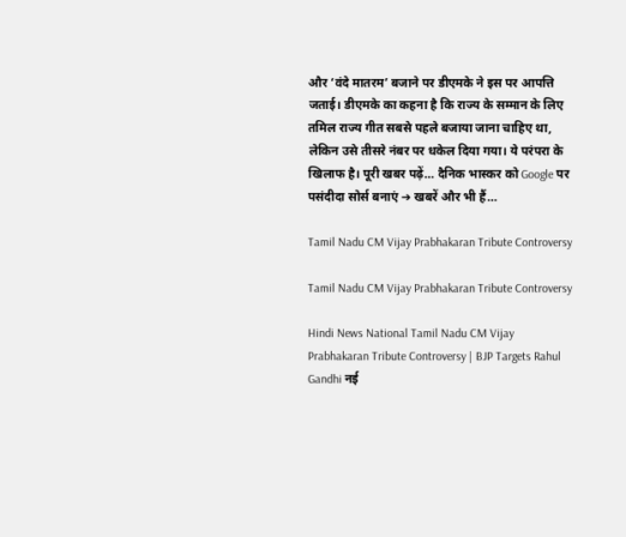और ‘वंदे मातरम’ बजाने पर डीएमके ने इस पर आपत्ति जताई। डीएमके का कहना है कि राज्य के सम्मान के लिए तमिल राज्य गीत सबसे पहले बजाया जाना चाहिए था, लेकिन उसे तीसरे नंबर पर धकेल दिया गया। ये परंपरा के खिलाफ है। पूरी खबर पढ़ें… दैनिक भास्कर को Google पर पसंदीदा सोर्स बनाएं ➔ खबरें और भी हैं…

Tamil Nadu CM Vijay Prabhakaran Tribute Controversy

Tamil Nadu CM Vijay Prabhakaran Tribute Controversy

Hindi News National Tamil Nadu CM Vijay Prabhakaran Tribute Controversy | BJP Targets Rahul Gandhi नई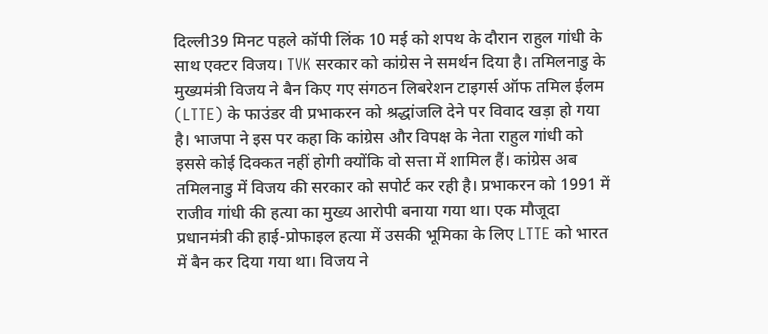दिल्ली39 मिनट पहले कॉपी लिंक 10 मई को शपथ के दौरान राहुल गांधी के साथ एक्टर विजय। TVK सरकार को कांग्रेस ने समर्थन दिया है। तमिलनाडु के मुख्यमंत्री विजय ने बैन किए गए संगठन लिबरेशन टाइगर्स ऑफ तमिल ईलम (LTTE) के फाउंडर वी प्रभाकरन को श्रद्धांजलि देने पर विवाद खड़ा हो गया है। भाजपा ने इस पर कहा कि कांग्रेस और विपक्ष के नेता राहुल गांधी को इससे कोई दिक्कत नहीं होगी क्योंकि वो सत्ता में शामिल हैं। कांग्रेस अब तमिलनाडु में विजय की सरकार को सपोर्ट कर रही है। प्रभाकरन को 1991 में राजीव गांधी की हत्या का मुख्य आरोपी बनाया गया था। एक मौजूदा प्रधानमंत्री की हाई-प्रोफाइल हत्या में उसकी भूमिका के लिए LTTE को भारत में बैन कर दिया गया था। विजय ने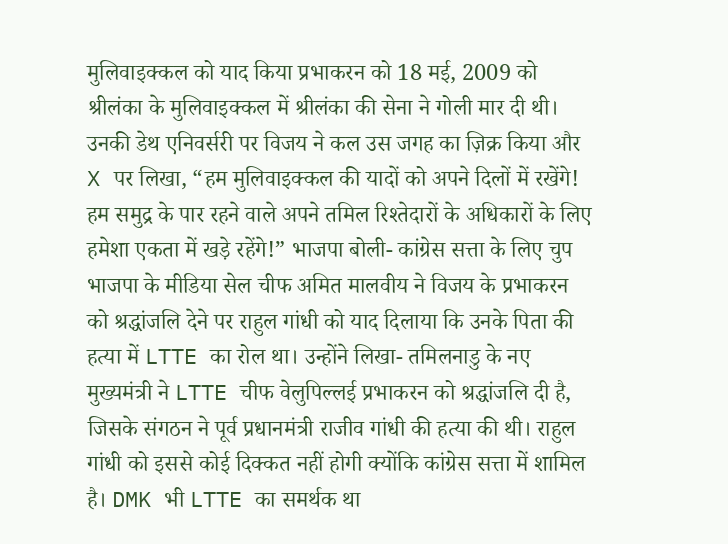मुलिवाइक्कल को याद किया प्रभाकरन को 18 मई, 2009 को श्रीलंका के मुलिवाइक्कल में श्रीलंका की सेना ने गोली मार दी थी। उनकी डेथ एनिवर्सरी पर विजय ने कल उस जगह का ज़िक्र किया और X पर लिखा, “हम मुलिवाइक्कल की यादों को अपने दिलों में रखेंगे! हम समुद्र के पार रहने वाले अपने तमिल रिश्तेदारों के अधिकारों के लिए हमेशा एकता में खड़े रहेंगे!” भाजपा बोली- कांग्रेस सत्ता के लिए चुप भाजपा के मीडिया सेल चीफ अमित मालवीय ने विजय के प्रभाकरन को श्रद्धांजलि देने पर राहुल गांधी को याद दिलाया कि उनके पिता की हत्या में LTTE का रोल था। उन्होंने लिखा- तमिलनाडु के नए मुख्यमंत्री ने LTTE चीफ वेलुपिल्लई प्रभाकरन को श्रद्धांजलि दी है, जिसके संगठन ने पूर्व प्रधानमंत्री राजीव गांधी की हत्या की थी। राहुल गांधी को इससे कोई दिक्कत नहीं होगी क्योंकि कांग्रेस सत्ता में शामिल है। DMK भी LTTE का समर्थक था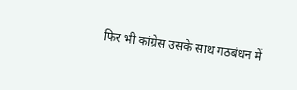फिर भी कांग्रेस उसके साथ गठबंधन में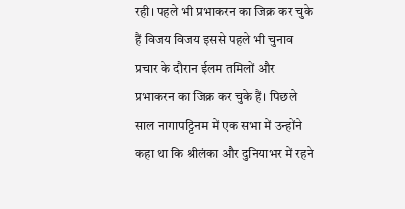रही। पहले भी प्रभाकरन का जिक्र कर चुके हैं विजय विजय इससे पहले भी चुनाव प्रचार के दौरान ईलम तमिलों और प्रभाकरन का जिक्र कर चुके हैं। पिछले साल नागापट्टिनम में एक सभा में उन्होंने कहा था कि श्रीलंका और दुनियाभर में रहने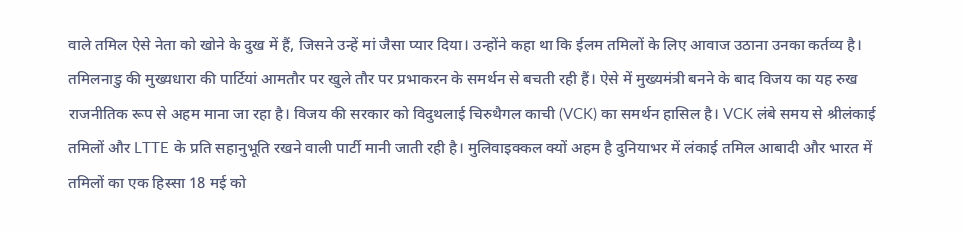वाले तमिल ऐसे नेता को खोने के दुख में हैं, जिसने उन्हें मां जैसा प्यार दिया। उन्होंने कहा था कि ईलम तमिलों के लिए आवाज उठाना उनका कर्तव्य है। तमिलनाडु की मुख्यधारा की पार्टियां आमतौर पर खुले तौर पर प्रभाकरन के समर्थन से बचती रही हैं। ऐसे में मुख्यमंत्री बनने के बाद विजय का यह रुख राजनीतिक रूप से अहम माना जा रहा है। विजय की सरकार को विदुथलाई चिरुथैगल काची (VCK) का समर्थन हासिल है। VCK लंबे समय से श्रीलंकाई तमिलों और LTTE के प्रति सहानुभूति रखने वाली पार्टी मानी जाती रही है। मुलिवाइक्कल क्यों अहम है दुनियाभर में लंकाई तमिल आबादी और भारत में तमिलों का एक हिस्सा 18 मई को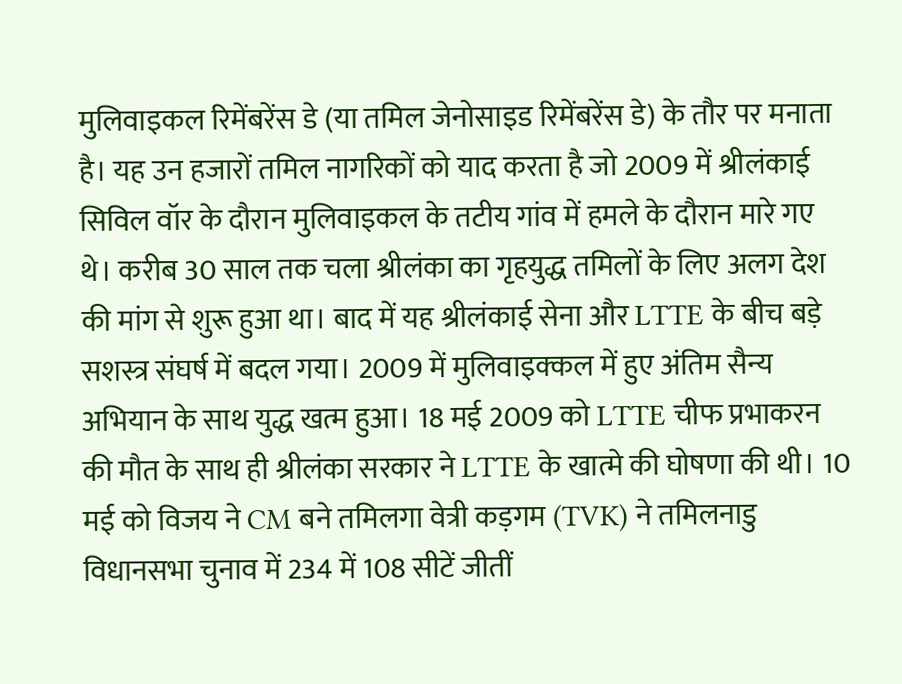मुलिवाइकल रिमेंबरेंस डे (या तमिल जेनोसाइड रिमेंबरेंस डे) के तौर पर मनाता है। यह उन हजारों तमिल नागरिकों को याद करता है जो 2009 में श्रीलंकाई सिविल वॉर के दौरान मुलिवाइकल के तटीय गांव में हमले के दौरान मारे गए थे। करीब 30 साल तक चला श्रीलंका का गृहयुद्ध तमिलों के लिए अलग देश की मांग से शुरू हुआ था। बाद में यह श्रीलंकाई सेना और LTTE के बीच बड़े सशस्त्र संघर्ष में बदल गया। 2009 में मुलिवाइक्कल में हुए अंतिम सैन्य अभियान के साथ युद्ध खत्म हुआ। 18 मई 2009 को LTTE चीफ प्रभाकरन की मौत के साथ ही श्रीलंका सरकार ने LTTE के खात्मे की घोषणा की थी। 10 मई को विजय ने CM बने तमिलगा वेत्री कड़गम (TVK) ने तमिलनाडु विधानसभा चुनाव में 234 में 108 सीटें जीतीं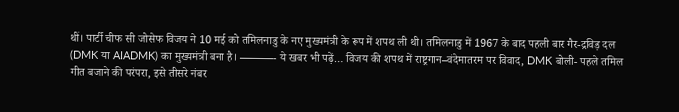थीं। पार्टी चीफ सी जोसेफ विजय ने 10 मई को तमिलनाडु के नए मुख्यमंत्री के रूप में शपथ ली थी। तमिलनाडु में 1967 के बाद पहली बार गैर-द्रविड़ दल (DMK या AIADMK) का मुख्यमंत्री बना है। ———- ये खबर भी पढ़ें… विजय की शपथ में राष्ट्रगान–वंदेमातरम पर विवाद, DMK बोली- पहले तमिल गीत बजाने की परंपरा, इसे तीसरे नंबर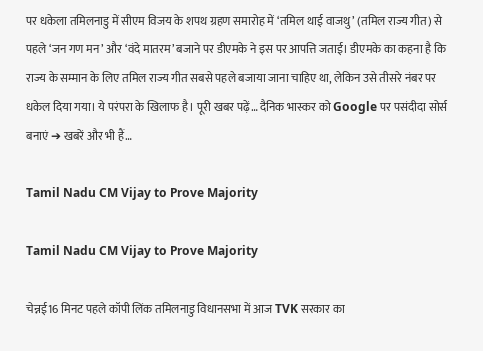पर धकेला तमिलनाडु में सीएम विजय के शपथ ग्रहण समारोह में ‘तमिल थाई वाजथु’ (तमिल राज्य गीत) से पहले ‘जन गण मन’ और ‘वंदे मातरम’ बजाने पर डीएमके ने इस पर आपत्ति जताई। डीएमके का कहना है कि राज्य के सम्मान के लिए तमिल राज्य गीत सबसे पहले बजाया जाना चाहिए था, लेकिन उसे तीसरे नंबर पर धकेल दिया गया। ये परंपरा के खिलाफ है। पूरी खबर पढ़ें… दैनिक भास्कर को Google पर पसंदीदा सोर्स बनाएं ➔ खबरें और भी हैं…

Tamil Nadu CM Vijay to Prove Majority

Tamil Nadu CM Vijay to Prove Majority

चेन्नई16 मिनट पहले कॉपी लिंक तमिलनाडु विधानसभा में आज TVK सरकार का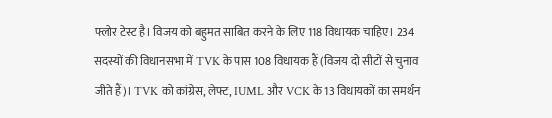फ्लोर टेस्ट है। विजय को बहुमत साबित करने के लिए 118 विधायक चाहिए। 234 सदस्यों की विधानसभा में TVK के पास 108 विधायक हैं (विजय दो सीटों से चुनाव जीते हैं)। TVK को कांग्रेस, लेफ्ट, IUML और VCK के 13 विधायकों का समर्थन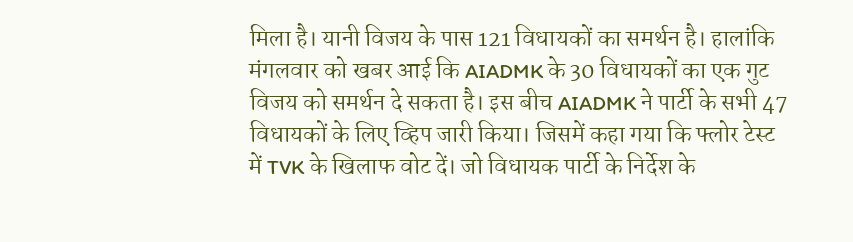मिला है। यानी विजय के पास 121 विधायकों का समर्थन है। हालांकि मंगलवार को खबर आई कि AIADMK के 30 विधायकों का एक गुट विजय को समर्थन दे सकता है। इस बीच AIADMK ने पार्टी के सभी 47 विधायकों के लिए व्हिप जारी किया। जिसमें कहा गया कि फ्लोर टेस्ट में TVK के खिलाफ वोट दें। जो विधायक पार्टी के निर्देश के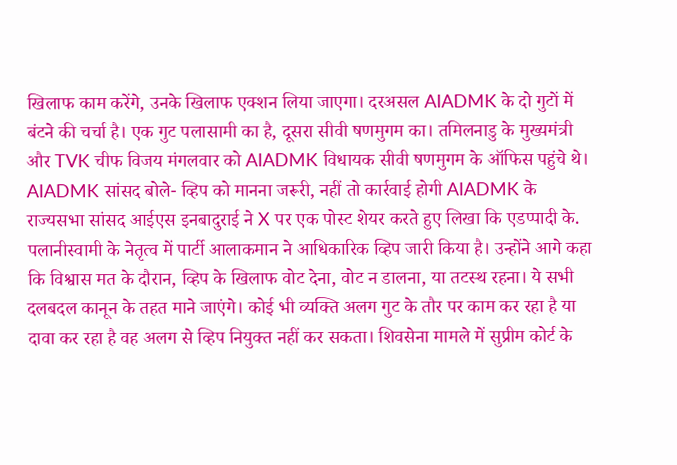खिलाफ काम करेंगे, उनके खिलाफ एक्शन लिया जाएगा। दरअसल AIADMK के दो गुटों में बंटने की चर्चा है। एक गुट पलासामी का है, दूसरा सीवी षणमुगम का। तमिलनाडु के मुख्यमंत्री और TVK चीफ विजय मंगलवार को AIADMK विधायक सीवी षणमुगम के ऑफिस पहुंचे थे। AIADMK सांसद बोले- व्हिप को मानना जरूरी, नहीं तो कार्रवाई होगी AIADMK के राज्यसभा सांसद आईएस इनबादुराई ने X पर एक पोस्ट शेयर करते हुए लिखा कि एडप्पादी के. पलानीस्वामी के नेतृत्व में पार्टी आलाकमान ने आधिकारिक व्हिप जारी किया है। उन्होंने आगे कहा कि विश्वास मत के दौरान, व्हिप के खिलाफ वोट देना, वोट न डालना, या तटस्थ रहना। ये सभी दलबदल कानून के तहत माने जाएंगे। कोई भी व्यक्ति अलग गुट के तौर पर काम कर रहा है या दावा कर रहा है वह अलग से व्हिप नियुक्त नहीं कर सकता। शिवसेना मामले में सुप्रीम कोर्ट के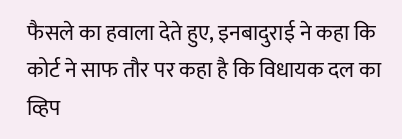फैसले का हवाला देते हुए, इनबादुराई ने कहा कि कोर्ट ने साफ तौर पर कहा है कि विधायक दल का व्हिप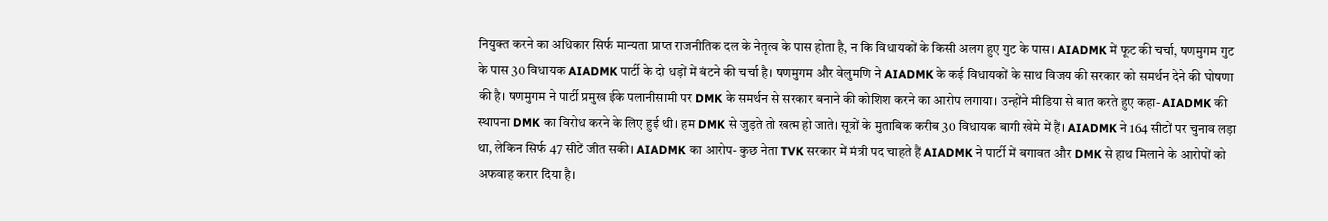नियुक्त करने का अधिकार सिर्फ मान्यता प्राप्त राजनीतिक दल के नेतृत्व के पास होता है, न कि विधायकों के किसी अलग हुए गुट के पास। AIADMK में फूट की चर्चा, षणमुगम गुट के पास 30 विधायक AIADMK पार्टी के दो धड़ों में बंटने की चर्चा है। षणमुगम और वेलुमणि ने AIADMK के कई विधायकों के साथ विजय की सरकार को समर्थन देने की घोषणा की है। षणमुगम ने पार्टी प्रमुख ईके पलानीसामी पर DMK के समर्थन से सरकार बनाने की कोशिश करने का आरोप लगाया। उन्होंने मीडिया से बात करते हुए कहा- AIADMK की स्थापना DMK का विरोध करने के लिए हुई थी। हम DMK से जुड़ते तो खत्म हो जाते। सूत्रों के मुताबिक करीब 30 विधायक बागी खेमे में हैं। AIADMK ने 164 सीटों पर चुनाव लड़ा था, लेकिन सिर्फ 47 सीटें जीत सकी। AIADMK का आरोप- कुछ नेता TVK सरकार में मंत्री पद चाहते हैं AIADMK ने पार्टी में बगावत और DMK से हाथ मिलाने के आरोपों को अफवाह करार दिया है।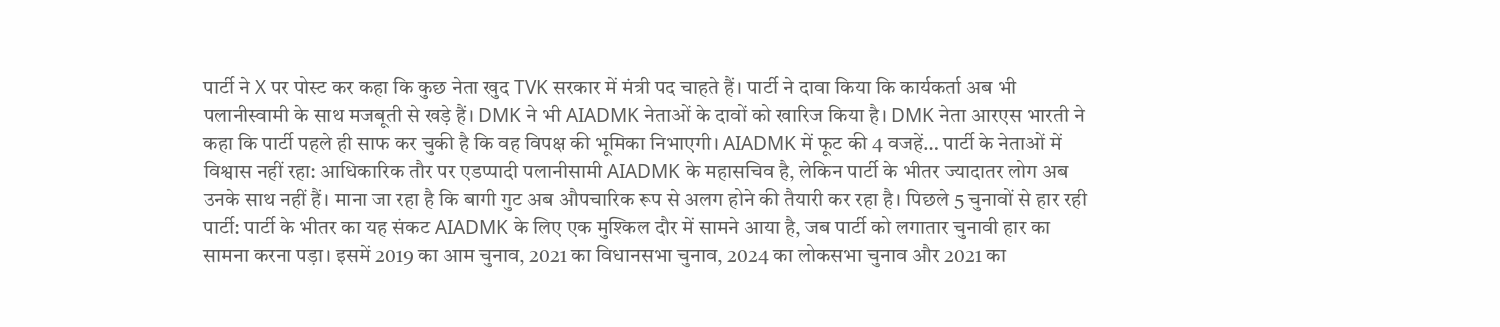पार्टी ने X पर पोस्ट कर कहा कि कुछ नेता खुद TVK सरकार में मंत्री पद चाहते हैं। पार्टी ने दावा किया कि कार्यकर्ता अब भी पलानीस्वामी के साथ मजबूती से खड़े हैं। DMK ने भी AIADMK नेताओं के दावों को खारिज किया है। DMK नेता आरएस भारती ने कहा कि पार्टी पहले ही साफ कर चुकी है कि वह विपक्ष की भूमिका निभाएगी। AIADMK में फूट की 4 वजहें… पार्टी के नेताओं में विश्वास नहीं रहा: आधिकारिक तौर पर एडप्पादी पलानीसामी AIADMK के महासचिव है, लेकिन पार्टी के भीतर ज्यादातर लोग अब उनके साथ नहीं हैं। माना जा रहा है कि बागी गुट अब औपचारिक रूप से अलग होने की तैयारी कर रहा है। पिछले 5 चुनावों से हार रही पार्टी: पार्टी के भीतर का यह संकट AIADMK के लिए एक मुश्किल दौर में सामने आया है, जब पार्टी को लगातार चुनावी हार का सामना करना पड़ा। इसमें 2019 का आम चुनाव, 2021 का विधानसभा चुनाव, 2024 का लोकसभा चुनाव और 2021 का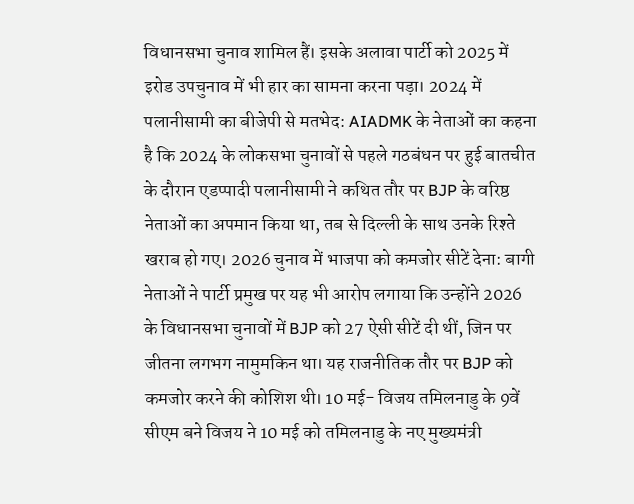विधानसभा चुनाव शामिल हैं। इसके अलावा पार्टी को 2025 में इरोड उपचुनाव में भी हार का सामना करना पड़ा। 2024 में पलानीसामी का बीजेपी से मतभेद: AIADMK के नेताओं का कहना है कि 2024 के लोकसभा चुनावों से पहले गठबंधन पर हुई बातचीत के दौरान एडप्पादी पलानीसामी ने कथित तौर पर BJP के वरिष्ठ नेताओं का अपमान किया था, तब से दिल्ली के साथ उनके रिश्ते खराब हो गए। 2026 चुनाव में भाजपा को कमजोर सीटें देना: बागी नेताओं ने पार्टी प्रमुख पर यह भी आरोप लगाया कि उन्होंने 2026 के विधानसभा चुनावों में BJP को 27 ऐसी सीटें दी थीं, जिन पर जीतना लगभग नामुमकिन था। यह राजनीतिक तौर पर BJP को कमजोर करने की कोशिश थी। 10 मई- विजय तमिलनाडु के 9वें सीएम बने विजय ने 10 मई को तमिलनाडु के नए मुख्यमंत्री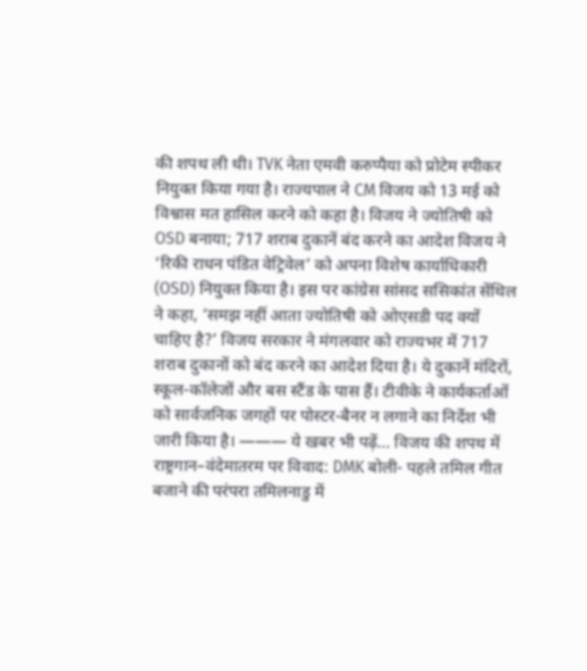की शपथ ली थी। TVK नेता एमवी करुप्पैया को प्रोटेम स्पीकर नियुक्त किया गया है। राज्यपाल ने CM विजय को 13 मई को विश्वास मत हासिल करने को कहा है। विजय ने ज्योतिषी को OSD बनाया; 717 शराब दुकानें बंद करने का आदेश विजय ने ‘रिकी राधन पंडित वेट्रिवेल’ को अपना विशेष कार्याधिकारी (OSD) नियुक्त किया है। इस पर कांग्रेस सांसद ससिकांत सेंथिल ने कहा, ‘समझ नहीं आता ज्योतिषी को ओएसडी पद क्यों चाहिए है?’ विजय सरकार ने मंगलवार को राज्यभर में 717 शराब दुकानों को बंद करने का आदेश दिया है। ये दुकानें मंदिरों, स्कूल-कॉलेजों और बस स्टैंड के पास हैं। टीवीके ने कार्यकर्ताओं को सार्वजनिक जगहों पर पोस्टर-बैनर न लगाने का निर्देश भी जारी किया है। ——— ये खबर भी पढ़ें… विजय की शपथ में राष्ट्रगान–वंदेमातरम पर विवाद: DMK बोली- पहले तमिल गीत बजाने की परंपरा तमिलनाडु में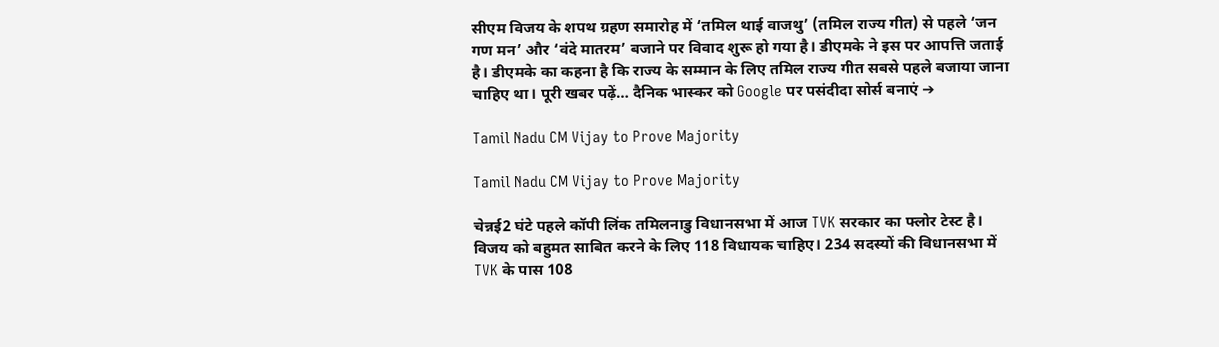सीएम विजय के शपथ ग्रहण समारोह में ‘तमिल थाई वाजथु’ (तमिल राज्य गीत) से पहले ‘जन गण मन’ और ‘वंदे मातरम’ बजाने पर विवाद शुरू हो गया है। डीएमके ने इस पर आपत्ति जताई है। डीएमके का कहना है कि राज्य के सम्मान के लिए तमिल राज्य गीत सबसे पहले बजाया जाना चाहिए था। पूरी खबर पढ़ें… दैनिक भास्कर को Google पर पसंदीदा सोर्स बनाएं ➔

Tamil Nadu CM Vijay to Prove Majority

Tamil Nadu CM Vijay to Prove Majority

चेन्नई2 घंटे पहले कॉपी लिंक तमिलनाडु विधानसभा में आज TVK सरकार का फ्लोर टेस्ट है। विजय को बहुमत साबित करने के लिए 118 विधायक चाहिए। 234 सदस्यों की विधानसभा में TVK के पास 108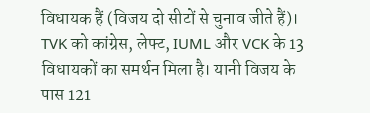विधायक हैं (विजय दो सीटों से चुनाव जीते हैं)। TVK को कांग्रेस, लेफ्ट, IUML और VCK के 13 विधायकों का समर्थन मिला है। यानी विजय के पास 121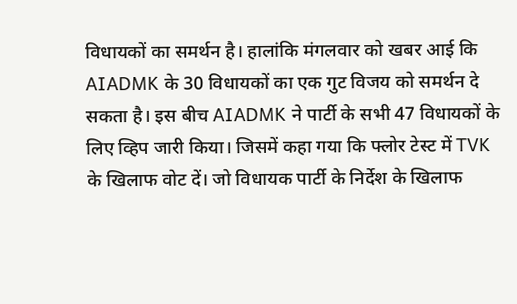विधायकों का समर्थन है। हालांकि मंगलवार को खबर आई कि AIADMK के 30 विधायकों का एक गुट विजय को समर्थन दे सकता है। इस बीच AIADMK ने पार्टी के सभी 47 विधायकों के लिए व्हिप जारी किया। जिसमें कहा गया कि फ्लोर टेस्ट में TVK के खिलाफ वोट दें। जो विधायक पार्टी के निर्देश के खिलाफ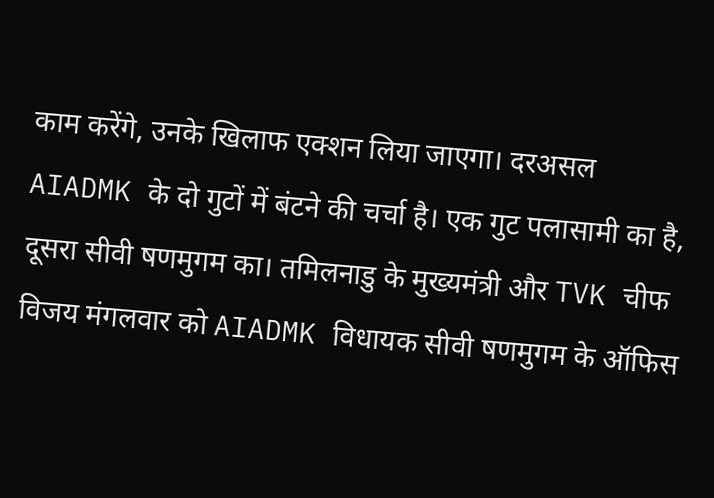काम करेंगे, उनके खिलाफ एक्शन लिया जाएगा। दरअसल AIADMK के दो गुटों में बंटने की चर्चा है। एक गुट पलासामी का है, दूसरा सीवी षणमुगम का। तमिलनाडु के मुख्यमंत्री और TVK चीफ विजय मंगलवार को AIADMK विधायक सीवी षणमुगम के ऑफिस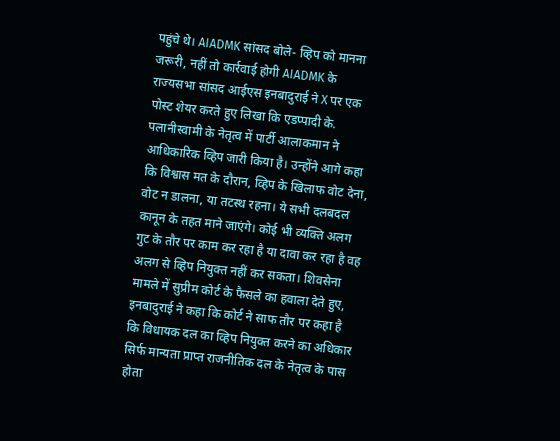पहुंचे थे। AIADMK सांसद बोले- व्हिप को मानना जरूरी, नहीं तो कार्रवाई होगी AIADMK के राज्यसभा सांसद आईएस इनबादुराई ने X पर एक पोस्ट शेयर करते हुए लिखा कि एडप्पादी के. पलानीस्वामी के नेतृत्व में पार्टी आलाकमान ने आधिकारिक व्हिप जारी किया है। उन्होंने आगे कहा कि विश्वास मत के दौरान, व्हिप के खिलाफ वोट देना, वोट न डालना, या तटस्थ रहना। ये सभी दलबदल कानून के तहत माने जाएंगे। कोई भी व्यक्ति अलग गुट के तौर पर काम कर रहा है या दावा कर रहा है वह अलग से व्हिप नियुक्त नहीं कर सकता। शिवसेना मामले में सुप्रीम कोर्ट के फैसले का हवाला देते हुए, इनबादुराई ने कहा कि कोर्ट ने साफ तौर पर कहा है कि विधायक दल का व्हिप नियुक्त करने का अधिकार सिर्फ मान्यता प्राप्त राजनीतिक दल के नेतृत्व के पास होता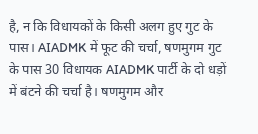है, न कि विधायकों के किसी अलग हुए गुट के पास। AIADMK में फूट की चर्चा, षणमुगम गुट के पास 30 विधायक AIADMK पार्टी के दो धड़ों में बंटने की चर्चा है। षणमुगम और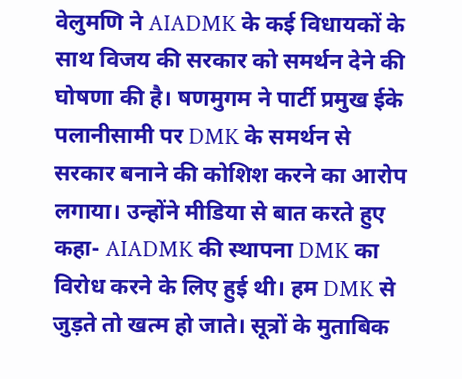वेलुमणि ने AIADMK के कई विधायकों के साथ विजय की सरकार को समर्थन देने की घोषणा की है। षणमुगम ने पार्टी प्रमुख ईके पलानीसामी पर DMK के समर्थन से सरकार बनाने की कोशिश करने का आरोप लगाया। उन्होंने मीडिया से बात करते हुए कहा- AIADMK की स्थापना DMK का विरोध करने के लिए हुई थी। हम DMK से जुड़ते तो खत्म हो जाते। सूत्रों के मुताबिक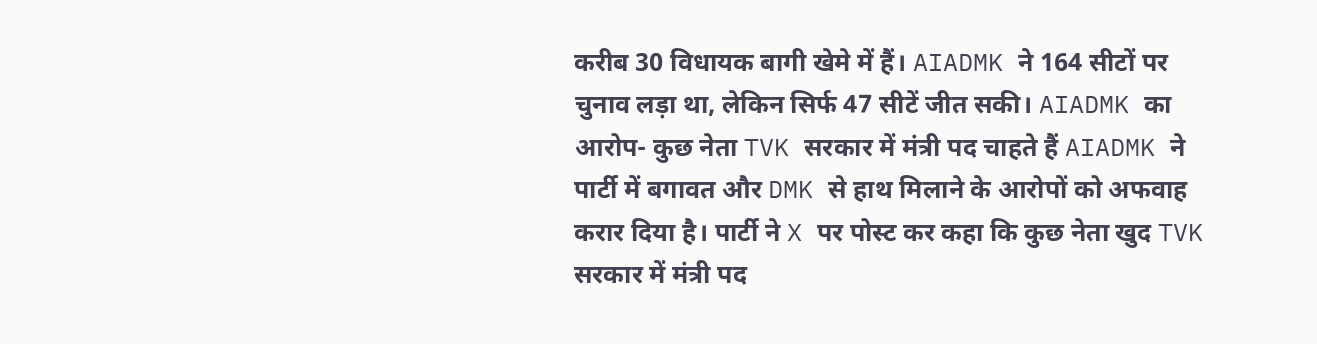करीब 30 विधायक बागी खेमे में हैं। AIADMK ने 164 सीटों पर चुनाव लड़ा था, लेकिन सिर्फ 47 सीटें जीत सकी। AIADMK का आरोप- कुछ नेता TVK सरकार में मंत्री पद चाहते हैं AIADMK ने पार्टी में बगावत और DMK से हाथ मिलाने के आरोपों को अफवाह करार दिया है। पार्टी ने X पर पोस्ट कर कहा कि कुछ नेता खुद TVK सरकार में मंत्री पद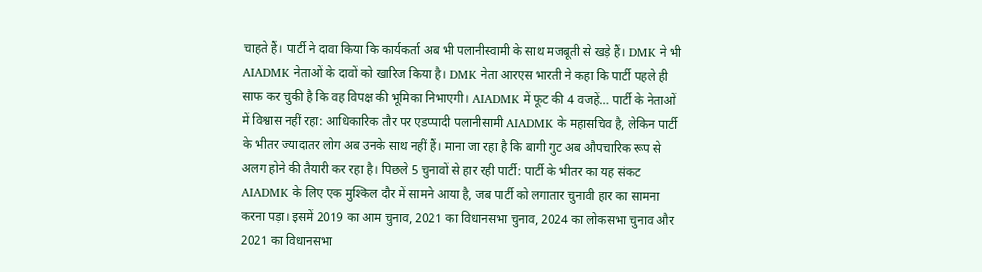चाहते हैं। पार्टी ने दावा किया कि कार्यकर्ता अब भी पलानीस्वामी के साथ मजबूती से खड़े हैं। DMK ने भी AIADMK नेताओं के दावों को खारिज किया है। DMK नेता आरएस भारती ने कहा कि पार्टी पहले ही साफ कर चुकी है कि वह विपक्ष की भूमिका निभाएगी। AIADMK में फूट की 4 वजहें… पार्टी के नेताओं में विश्वास नहीं रहा: आधिकारिक तौर पर एडप्पादी पलानीसामी AIADMK के महासचिव है, लेकिन पार्टी के भीतर ज्यादातर लोग अब उनके साथ नहीं हैं। माना जा रहा है कि बागी गुट अब औपचारिक रूप से अलग होने की तैयारी कर रहा है। पिछले 5 चुनावों से हार रही पार्टी: पार्टी के भीतर का यह संकट AIADMK के लिए एक मुश्किल दौर में सामने आया है, जब पार्टी को लगातार चुनावी हार का सामना करना पड़ा। इसमें 2019 का आम चुनाव, 2021 का विधानसभा चुनाव, 2024 का लोकसभा चुनाव और 2021 का विधानसभा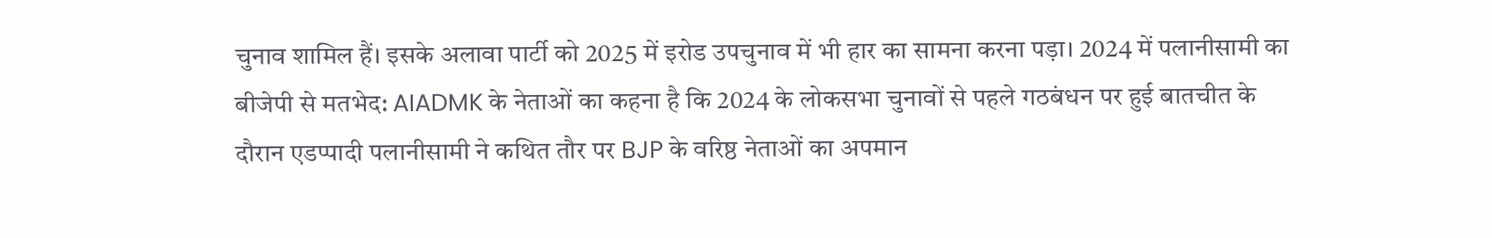चुनाव शामिल हैं। इसके अलावा पार्टी को 2025 में इरोड उपचुनाव में भी हार का सामना करना पड़ा। 2024 में पलानीसामी का बीजेपी से मतभेद: AIADMK के नेताओं का कहना है कि 2024 के लोकसभा चुनावों से पहले गठबंधन पर हुई बातचीत के दौरान एडप्पादी पलानीसामी ने कथित तौर पर BJP के वरिष्ठ नेताओं का अपमान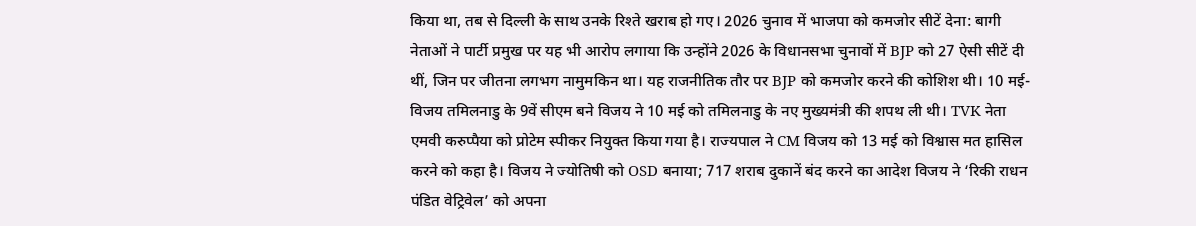किया था, तब से दिल्ली के साथ उनके रिश्ते खराब हो गए। 2026 चुनाव में भाजपा को कमजोर सीटें देना: बागी नेताओं ने पार्टी प्रमुख पर यह भी आरोप लगाया कि उन्होंने 2026 के विधानसभा चुनावों में BJP को 27 ऐसी सीटें दी थीं, जिन पर जीतना लगभग नामुमकिन था। यह राजनीतिक तौर पर BJP को कमजोर करने की कोशिश थी। 10 मई- विजय तमिलनाडु के 9वें सीएम बने विजय ने 10 मई को तमिलनाडु के नए मुख्यमंत्री की शपथ ली थी। TVK नेता एमवी करुप्पैया को प्रोटेम स्पीकर नियुक्त किया गया है। राज्यपाल ने CM विजय को 13 मई को विश्वास मत हासिल करने को कहा है। विजय ने ज्योतिषी को OSD बनाया; 717 शराब दुकानें बंद करने का आदेश विजय ने ‘रिकी राधन पंडित वेट्रिवेल’ को अपना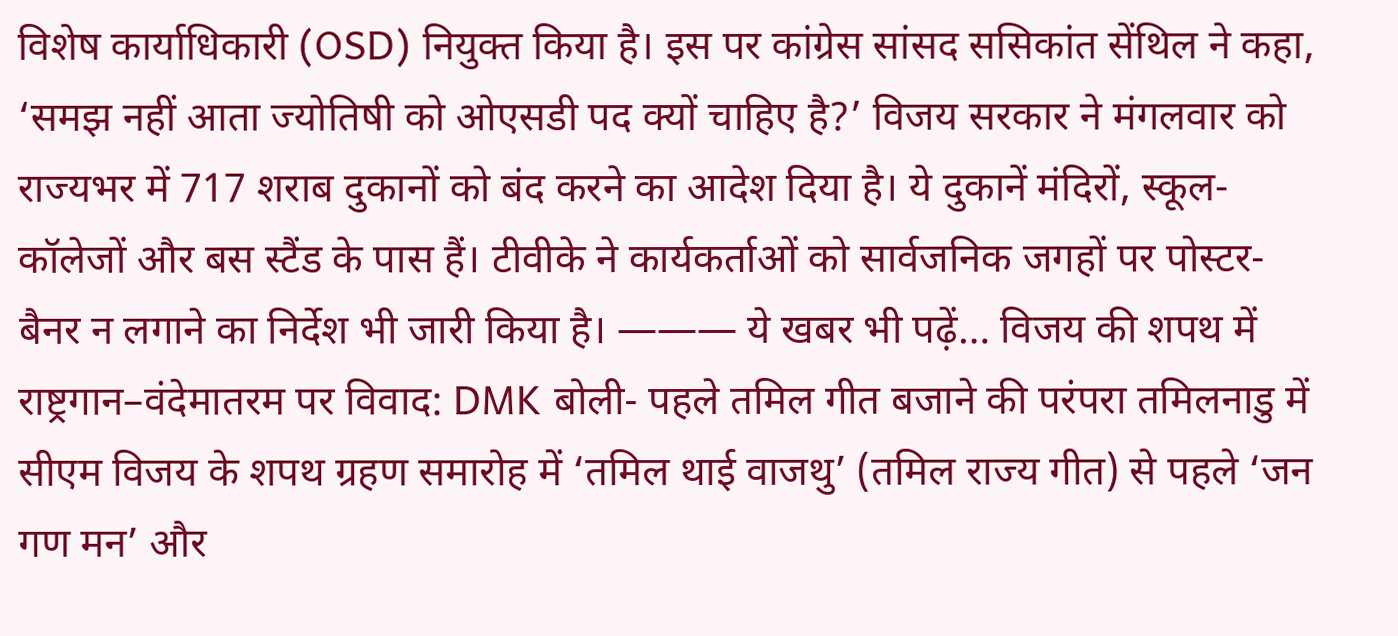विशेष कार्याधिकारी (OSD) नियुक्त किया है। इस पर कांग्रेस सांसद ससिकांत सेंथिल ने कहा, ‘समझ नहीं आता ज्योतिषी को ओएसडी पद क्यों चाहिए है?’ विजय सरकार ने मंगलवार को राज्यभर में 717 शराब दुकानों को बंद करने का आदेश दिया है। ये दुकानें मंदिरों, स्कूल-कॉलेजों और बस स्टैंड के पास हैं। टीवीके ने कार्यकर्ताओं को सार्वजनिक जगहों पर पोस्टर-बैनर न लगाने का निर्देश भी जारी किया है। ——— ये खबर भी पढ़ें… विजय की शपथ में राष्ट्रगान–वंदेमातरम पर विवाद: DMK बोली- पहले तमिल गीत बजाने की परंपरा तमिलनाडु में सीएम विजय के शपथ ग्रहण समारोह में ‘तमिल थाई वाजथु’ (तमिल राज्य गीत) से पहले ‘जन गण मन’ और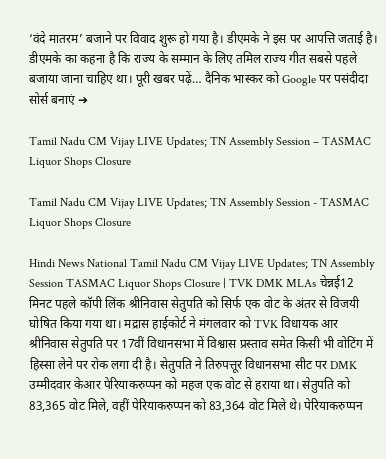‘वंदे मातरम’ बजाने पर विवाद शुरू हो गया है। डीएमके ने इस पर आपत्ति जताई है। डीएमके का कहना है कि राज्य के सम्मान के लिए तमिल राज्य गीत सबसे पहले बजाया जाना चाहिए था। पूरी खबर पढ़ें… दैनिक भास्कर को Google पर पसंदीदा सोर्स बनाएं ➔

Tamil Nadu CM Vijay LIVE Updates; TN Assembly Session – TASMAC Liquor Shops Closure

Tamil Nadu CM Vijay LIVE Updates; TN Assembly Session - TASMAC Liquor Shops Closure

Hindi News National Tamil Nadu CM Vijay LIVE Updates; TN Assembly Session TASMAC Liquor Shops Closure | TVK DMK MLAs चेन्नई12 मिनट पहले कॉपी लिंक श्रीनिवास सेतुपति को सिर्फ एक वोट के अंतर से विजयी घोषित किया गया था। मद्रास हाईकोर्ट ने मंगलवार को TVK विधायक आर श्रीनिवास सेतुपति पर 17वीं विधानसभा में विश्वास प्रस्ताव समेत किसी भी वोटिंग में हिस्सा लेने पर रोक लगा दी है। सेतुपति ने तिरुपत्तूर विधानसभा सीट पर DMK उम्मीदवार केआर पेरियाकरुप्पन को महज एक वोट से हराया था। सेतुपति को 83,365 वोट मिले, वहीं पेरियाकरुप्पन को 83,364 वोट मिले थे। पेरियाकरुप्पन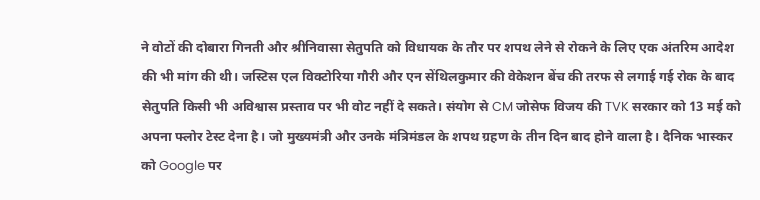ने वोटों की दोबारा गिनती और श्रीनिवासा सेतुपति को विधायक के तौर पर शपथ लेने से रोकने के लिए एक अंतरिम आदेश की भी मांग की थी। जस्टिस एल विक्टोरिया गौरी और एन सेंथिलकुमार की वेकेशन बेंच की तरफ से लगाई गई रोक के बाद सेतुपति किसी भी अविश्वास प्रस्ताव पर भी वोट नहीं दे सकते। संयोग से CM जोसेफ विजय की TVK सरकार को 13 मई को अपना फ्लोर टेस्ट देना है। जो मुख्यमंत्री और उनके मंत्रिमंडल के शपथ ग्रहण के तीन दिन बाद होने वाला है। दैनिक भास्कर को Google पर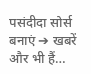पसंदीदा सोर्स बनाएं ➔ खबरें और भी हैं…